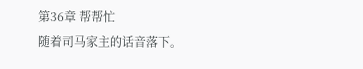第36章 帮帮忙
随着司马家主的话音落下。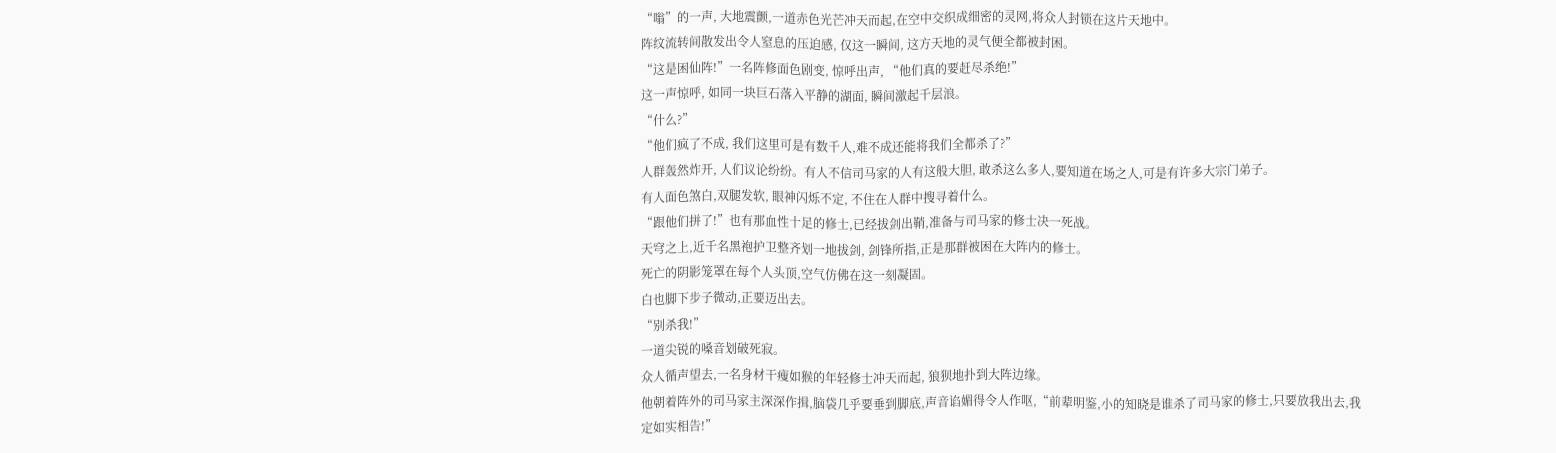“嗡”的一声, 大地震颤,一道赤色光芒冲天而起,在空中交织成细密的灵网,将众人封锁在这片天地中。
阵纹流转间散发出令人窒息的压迫感, 仅这一瞬间, 这方天地的灵气便全都被封困。
“这是困仙阵!”一名阵修面色剧变, 惊呼出声, “他们真的要赶尽杀绝!”
这一声惊呼, 如同一块巨石落入平静的湖面, 瞬间激起千层浪。
“什么?”
“他们疯了不成, 我们这里可是有数千人,难不成还能将我们全都杀了?”
人群轰然炸开, 人们议论纷纷。有人不信司马家的人有这般大胆, 敢杀这么多人,要知道在场之人,可是有许多大宗门弟子。
有人面色煞白,双腿发软, 眼神闪烁不定, 不住在人群中搜寻着什么。
“跟他们拼了!”也有那血性十足的修士,已经拔剑出鞘,准备与司马家的修士决一死战。
天穹之上,近千名黑袍护卫整齐划一地拔剑, 剑锋所指,正是那群被困在大阵内的修士。
死亡的阴影笼罩在每个人头顶,空气仿佛在这一刻凝固。
白也脚下步子微动,正要迈出去。
“别杀我!”
一道尖锐的嗓音划破死寂。
众人循声望去,一名身材干瘦如猴的年轻修士冲天而起, 狼狈地扑到大阵边缘。
他朝着阵外的司马家主深深作揖,脑袋几乎要垂到脚底,声音谄媚得令人作呕,“前辈明鉴,小的知晓是谁杀了司马家的修士,只要放我出去,我定如实相告!”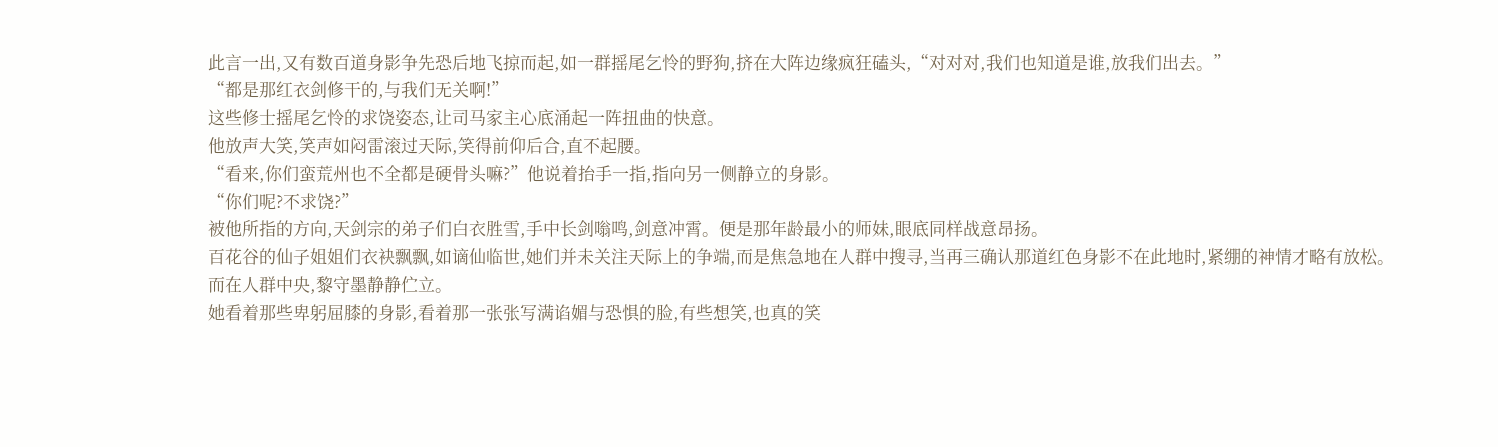此言一出,又有数百道身影争先恐后地飞掠而起,如一群摇尾乞怜的野狗,挤在大阵边缘疯狂磕头,“对对对,我们也知道是谁,放我们出去。”
“都是那红衣剑修干的,与我们无关啊!”
这些修士摇尾乞怜的求饶姿态,让司马家主心底涌起一阵扭曲的快意。
他放声大笑,笑声如闷雷滚过天际,笑得前仰后合,直不起腰。
“看来,你们蛮荒州也不全都是硬骨头嘛?”他说着抬手一指,指向另一侧静立的身影。
“你们呢?不求饶?”
被他所指的方向,天剑宗的弟子们白衣胜雪,手中长剑嗡鸣,剑意冲霄。便是那年龄最小的师妹,眼底同样战意昂扬。
百花谷的仙子姐姐们衣袂飘飘,如谪仙临世,她们并未关注天际上的争端,而是焦急地在人群中搜寻,当再三确认那道红色身影不在此地时,紧绷的神情才略有放松。
而在人群中央,黎守墨静静伫立。
她看着那些卑躬屈膝的身影,看着那一张张写满谄媚与恐惧的脸,有些想笑,也真的笑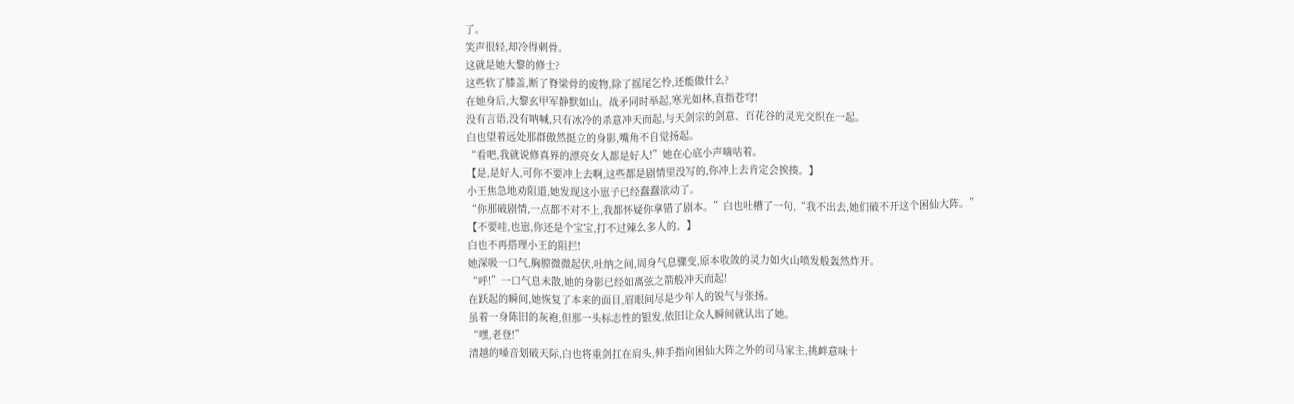了。
笑声很轻,却冷得刺骨。
这就是她大黎的修士?
这些软了膝盖,断了脊梁骨的废物,除了摇尾乞怜,还能做什么?
在她身后,大黎玄甲军静默如山。战矛同时举起,寒光如林,直指苍穹!
没有言语,没有呐喊,只有冰冷的杀意冲天而起,与天剑宗的剑意、百花谷的灵光交织在一起。
白也望着远处那群傲然挺立的身影,嘴角不自觉扬起。
“看吧,我就说修真界的漂亮女人都是好人!”她在心底小声嘀咕着。
【是,是好人,可你不要冲上去啊,这些都是剧情里没写的,你冲上去肯定会挨揍。】
小王焦急地劝阻道,她发现这小崽子已经蠢蠢欲动了。
“你那破剧情,一点都不对不上,我都怀疑你拿错了剧本。”白也吐槽了一句,“我不出去,她们破不开这个困仙大阵。”
【不要哇,也崽,你还是个宝宝,打不过辣么多人的。】
白也不再搭理小王的阻拦!
她深吸一口气,胸膛微微起伏,吐纳之间,周身气息骤变,原本收敛的灵力如火山喷发般轰然炸开。
“呼!”一口气息未散,她的身影已经如离弦之箭般冲天而起!
在跃起的瞬间,她恢复了本来的面目,眉眼间尽是少年人的锐气与张扬。
虽着一身陈旧的灰袍,但那一头标志性的银发,依旧让众人瞬间就认出了她。
“嘿,老登!”
清越的嗓音划破天际,白也将重剑扛在肩头,伸手指向困仙大阵之外的司马家主,挑衅意味十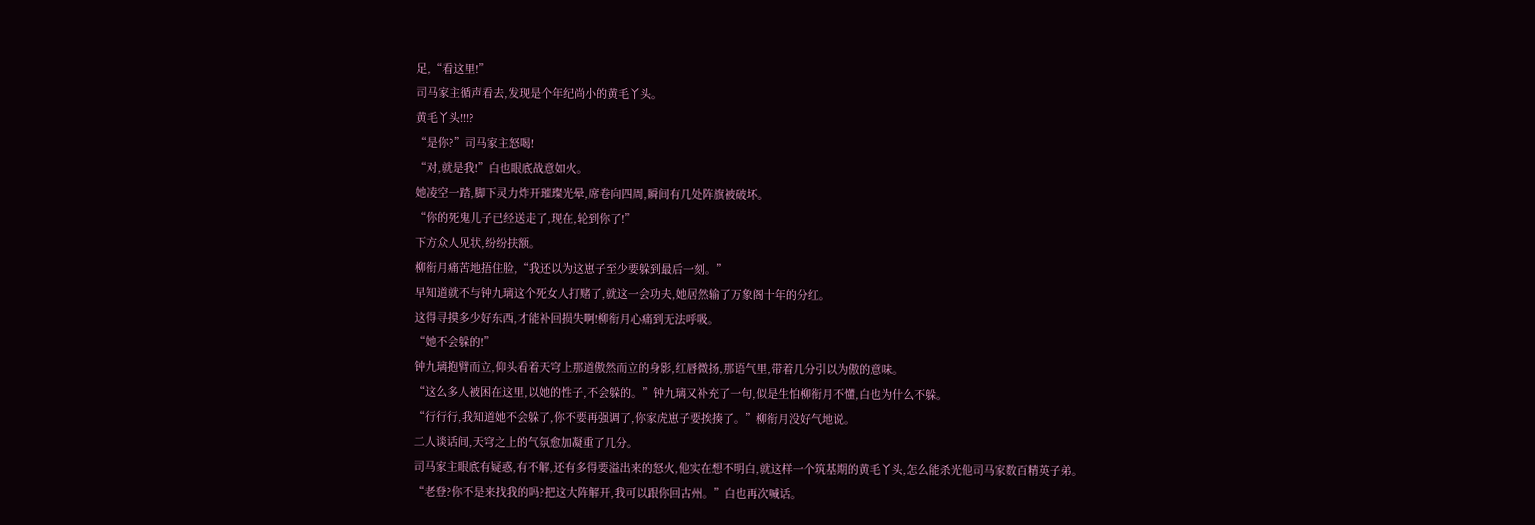足,“看这里!”
司马家主循声看去,发现是个年纪尚小的黄毛丫头。
黄毛丫头!!!?
“是你?”司马家主怒喝!
“对,就是我!”白也眼底战意如火。
她凌空一踏,脚下灵力炸开璀璨光晕,席卷向四周,瞬间有几处阵旗被破坏。
“你的死鬼儿子已经送走了,现在,轮到你了!”
下方众人见状,纷纷扶额。
柳衔月痛苦地捂住脸,“我还以为这崽子至少要躲到最后一刻。”
早知道就不与钟九璃这个死女人打赌了,就这一会功夫,她居然输了万象阁十年的分红。
这得寻摸多少好东西,才能补回损失啊!柳衔月心痛到无法呼吸。
“她不会躲的!”
钟九璃抱臂而立,仰头看着天穹上那道傲然而立的身影,红唇微扬,那语气里,带着几分引以为傲的意味。
“这么多人被困在这里,以她的性子,不会躲的。”钟九璃又补充了一句,似是生怕柳衔月不懂,白也为什么不躲。
“行行行,我知道她不会躲了,你不要再强调了,你家虎崽子要挨揍了。”柳衔月没好气地说。
二人谈话间,天穹之上的气氛愈加凝重了几分。
司马家主眼底有疑惑,有不解,还有多得要溢出来的怒火,他实在想不明白,就这样一个筑基期的黄毛丫头,怎么能杀光他司马家数百精英子弟。
“老登?你不是来找我的吗?把这大阵解开,我可以跟你回古州。”白也再次喊话。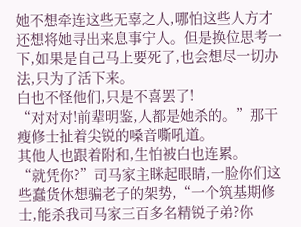她不想牵连这些无辜之人,哪怕这些人方才还想将她寻出来息事宁人。但是换位思考一下,如果是自己马上要死了,也会想尽一切办法,只为了活下来。
白也不怪他们,只是不喜罢了!
“对对对!前辈明鉴,人都是她杀的。”那干瘦修士扯着尖锐的嗓音嘶吼道。
其他人也跟着附和,生怕被白也连累。
“就凭你?”司马家主眯起眼睛,一脸你们这些蠢货休想骗老子的架势,“一个筑基期修士,能杀我司马家三百多名精锐子弟?你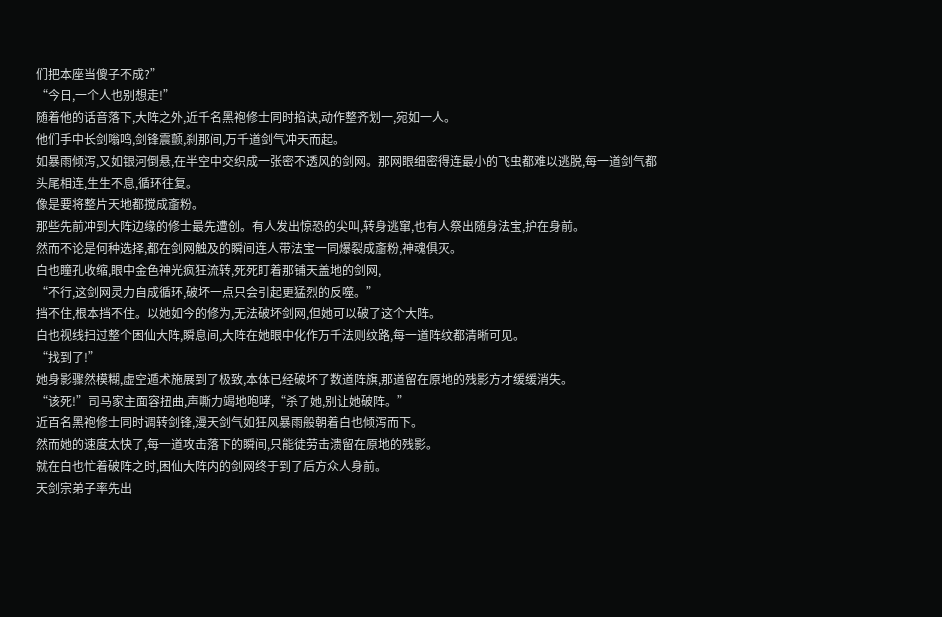们把本座当傻子不成?”
“今日,一个人也别想走!”
随着他的话音落下,大阵之外,近千名黑袍修士同时掐诀,动作整齐划一,宛如一人。
他们手中长剑嗡鸣,剑锋震颤,刹那间,万千道剑气冲天而起。
如暴雨倾泻,又如银河倒悬,在半空中交织成一张密不透风的剑网。那网眼细密得连最小的飞虫都难以逃脱,每一道剑气都头尾相连,生生不息,循环往复。
像是要将整片天地都搅成齑粉。
那些先前冲到大阵边缘的修士最先遭创。有人发出惊恐的尖叫,转身逃窜,也有人祭出随身法宝,护在身前。
然而不论是何种选择,都在剑网触及的瞬间连人带法宝一同爆裂成齑粉,神魂俱灭。
白也瞳孔收缩,眼中金色神光疯狂流转,死死盯着那铺天盖地的剑网,
“不行,这剑网灵力自成循环,破坏一点只会引起更猛烈的反噬。”
挡不住,根本挡不住。以她如今的修为,无法破坏剑网,但她可以破了这个大阵。
白也视线扫过整个困仙大阵,瞬息间,大阵在她眼中化作万千法则纹路,每一道阵纹都清晰可见。
“找到了!”
她身影骤然模糊,虚空遁术施展到了极致,本体已经破坏了数道阵旗,那道留在原地的残影方才缓缓消失。
“该死!”司马家主面容扭曲,声嘶力竭地咆哮,“杀了她,别让她破阵。”
近百名黑袍修士同时调转剑锋,漫天剑气如狂风暴雨般朝着白也倾泻而下。
然而她的速度太快了,每一道攻击落下的瞬间,只能徒劳击溃留在原地的残影。
就在白也忙着破阵之时,困仙大阵内的剑网终于到了后方众人身前。
天剑宗弟子率先出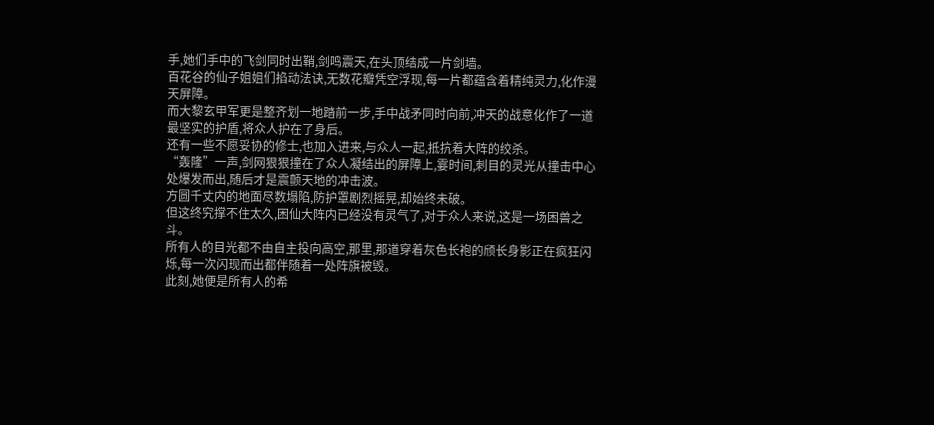手,她们手中的飞剑同时出鞘,剑鸣震天,在头顶结成一片剑墙。
百花谷的仙子姐姐们掐动法诀,无数花瓣凭空浮现,每一片都蕴含着精纯灵力,化作漫天屏障。
而大黎玄甲军更是整齐划一地踏前一步,手中战矛同时向前,冲天的战意化作了一道最坚实的护盾,将众人护在了身后。
还有一些不愿妥协的修士,也加入进来,与众人一起,抵抗着大阵的绞杀。
“轰隆”一声,剑网狠狠撞在了众人凝结出的屏障上,霎时间,刺目的灵光从撞击中心处爆发而出,随后才是震颤天地的冲击波。
方圆千丈内的地面尽数塌陷,防护罩剧烈摇晃,却始终未破。
但这终究撑不住太久,困仙大阵内已经没有灵气了,对于众人来说,这是一场困兽之斗。
所有人的目光都不由自主投向高空,那里,那道穿着灰色长袍的颀长身影正在疯狂闪烁,每一次闪现而出都伴随着一处阵旗被毁。
此刻,她便是所有人的希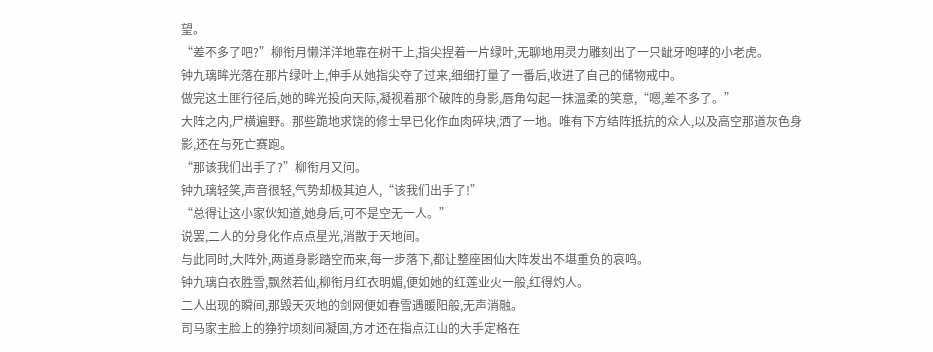望。
“差不多了吧?”柳衔月懒洋洋地靠在树干上,指尖捏着一片绿叶,无聊地用灵力雕刻出了一只龇牙咆哮的小老虎。
钟九璃眸光落在那片绿叶上,伸手从她指尖夺了过来,细细打量了一番后,收进了自己的储物戒中。
做完这土匪行径后,她的眸光投向天际,凝视着那个破阵的身影,唇角勾起一抹温柔的笑意,“嗯,差不多了。”
大阵之内,尸横遍野。那些跪地求饶的修士早已化作血肉碎块,洒了一地。唯有下方结阵抵抗的众人,以及高空那道灰色身影,还在与死亡赛跑。
“那该我们出手了?”柳衔月又问。
钟九璃轻笑,声音很轻,气势却极其迫人,“该我们出手了!”
“总得让这小家伙知道,她身后,可不是空无一人。”
说罢,二人的分身化作点点星光,消散于天地间。
与此同时,大阵外,两道身影踏空而来,每一步落下,都让整座困仙大阵发出不堪重负的哀鸣。
钟九璃白衣胜雪,飘然若仙,柳衔月红衣明媚,便如她的红莲业火一般,红得灼人。
二人出现的瞬间,那毁天灭地的剑网便如春雪遇暖阳般,无声消融。
司马家主脸上的狰狞顷刻间凝固,方才还在指点江山的大手定格在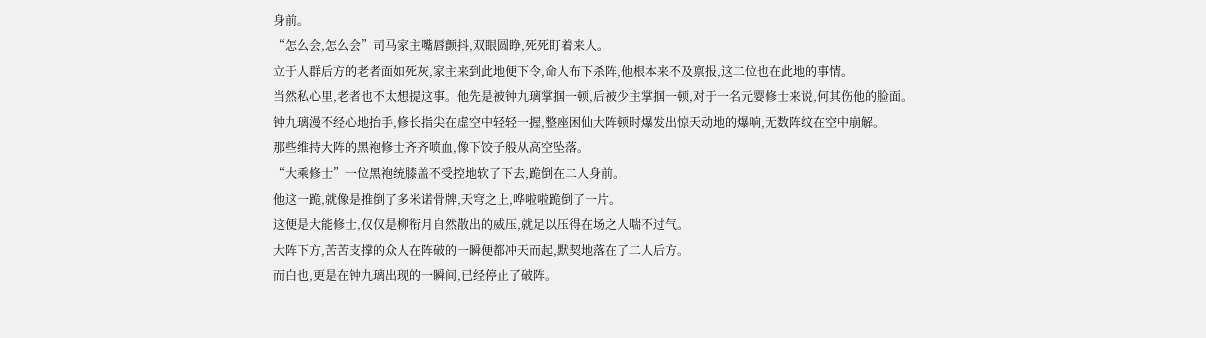身前。
“怎么会,怎么会”司马家主嘴唇颤抖,双眼圆睁,死死盯着来人。
立于人群后方的老者面如死灰,家主来到此地便下令,命人布下杀阵,他根本来不及禀报,这二位也在此地的事情。
当然私心里,老者也不太想提这事。他先是被钟九璃掌掴一顿,后被少主掌掴一顿,对于一名元婴修士来说,何其伤他的脸面。
钟九璃漫不经心地抬手,修长指尖在虚空中轻轻一握,整座困仙大阵顿时爆发出惊天动地的爆响,无数阵纹在空中崩解。
那些维持大阵的黑袍修士齐齐喷血,像下饺子般从高空坠落。
“大乘修士”一位黑袍统膝盖不受控地软了下去,跪倒在二人身前。
他这一跪,就像是推倒了多米诺骨牌,天穹之上,哗啦啦跪倒了一片。
这便是大能修士,仅仅是柳衔月自然散出的威压,就足以压得在场之人喘不过气。
大阵下方,苦苦支撑的众人在阵破的一瞬便都冲天而起,默契地落在了二人后方。
而白也,更是在钟九璃出现的一瞬间,已经停止了破阵。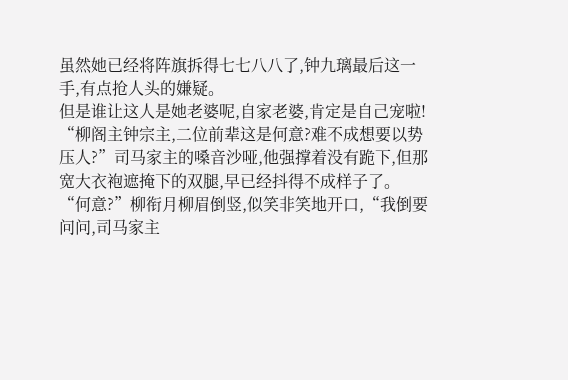虽然她已经将阵旗拆得七七八八了,钟九璃最后这一手,有点抢人头的嫌疑。
但是谁让这人是她老婆呢,自家老婆,肯定是自己宠啦!
“柳阁主钟宗主,二位前辈这是何意?难不成想要以势压人?”司马家主的嗓音沙哑,他强撑着没有跪下,但那宽大衣袍遮掩下的双腿,早已经抖得不成样子了。
“何意?”柳衔月柳眉倒竖,似笑非笑地开口,“我倒要问问,司马家主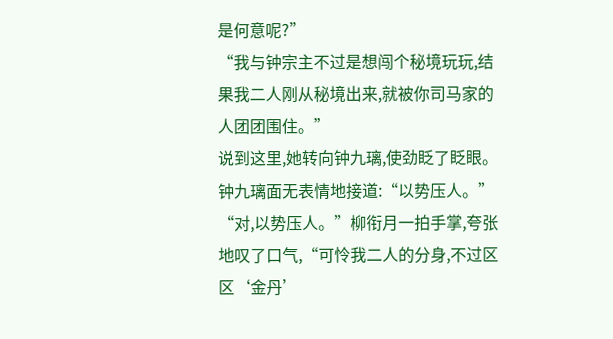是何意呢?”
“我与钟宗主不过是想闯个秘境玩玩,结果我二人刚从秘境出来,就被你司马家的人团团围住。”
说到这里,她转向钟九璃,使劲眨了眨眼。
钟九璃面无表情地接道:“以势压人。”
“对,以势压人。”柳衔月一拍手掌,夸张地叹了口气,“可怜我二人的分身,不过区区‘金丹’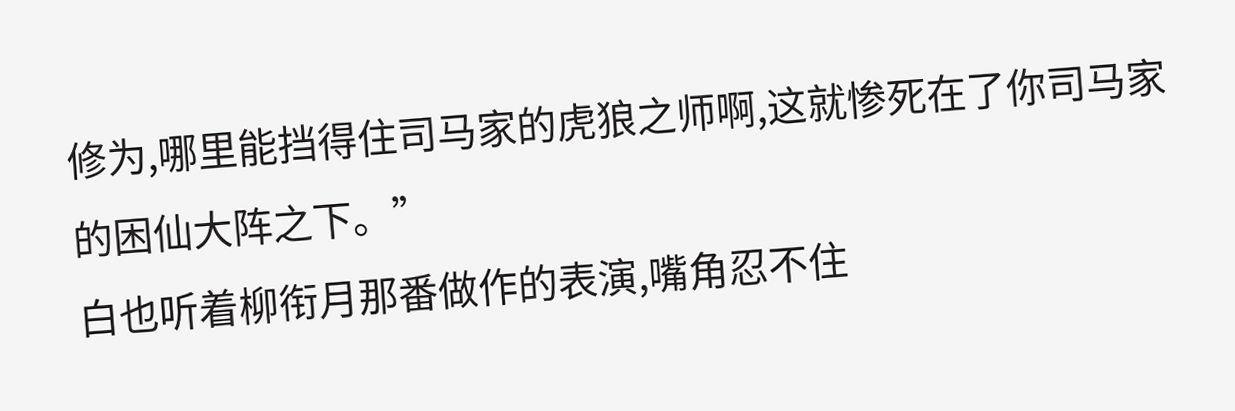修为,哪里能挡得住司马家的虎狼之师啊,这就惨死在了你司马家的困仙大阵之下。”
白也听着柳衔月那番做作的表演,嘴角忍不住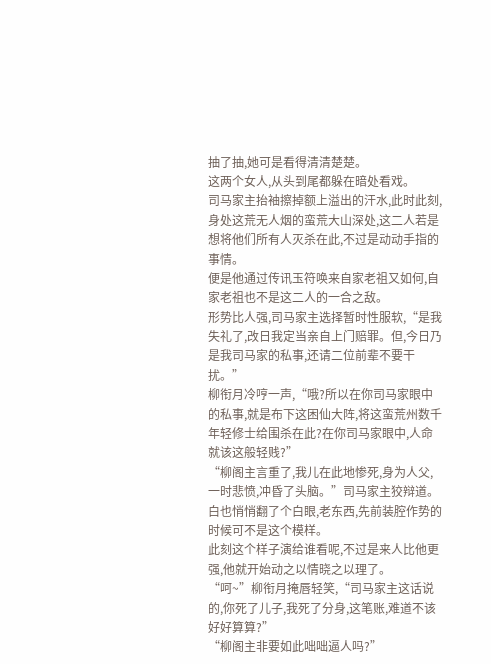抽了抽,她可是看得清清楚楚。
这两个女人,从头到尾都躲在暗处看戏。
司马家主抬袖擦掉额上溢出的汗水,此时此刻,身处这荒无人烟的蛮荒大山深处,这二人若是想将他们所有人灭杀在此,不过是动动手指的事情。
便是他通过传讯玉符唤来自家老祖又如何,自家老祖也不是这二人的一合之敌。
形势比人强,司马家主选择暂时性服软,“是我失礼了,改日我定当亲自上门赔罪。但,今日乃是我司马家的私事,还请二位前辈不要干扰。”
柳衔月冷哼一声,“哦?所以在你司马家眼中的私事,就是布下这困仙大阵,将这蛮荒州数千年轻修士给围杀在此?在你司马家眼中,人命就该这般轻贱?”
“柳阁主言重了,我儿在此地惨死,身为人父,一时悲愤,冲昏了头脑。”司马家主狡辩道。
白也悄悄翻了个白眼,老东西,先前装腔作势的时候可不是这个模样。
此刻这个样子演给谁看呢,不过是来人比他更强,他就开始动之以情晓之以理了。
“呵~”柳衔月掩唇轻笑,“司马家主这话说的,你死了儿子,我死了分身,这笔账,难道不该好好算算?”
“柳阁主非要如此咄咄逼人吗?”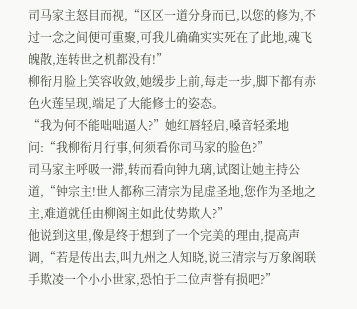司马家主怒目而视,“区区一道分身而已,以您的修为,不过一念之间便可重聚,可我儿确确实实死在了此地,魂飞魄散,连转世之机都没有!”
柳衔月脸上笑容收敛,她缓步上前,每走一步,脚下都有赤色火莲呈现,端足了大能修士的姿态。
“我为何不能咄咄逼人?”她红唇轻启,嗓音轻柔地问:“我柳衔月行事,何须看你司马家的脸色?”
司马家主呼吸一滞,转而看向钟九璃,试图让她主持公道,“钟宗主!世人都称三清宗为昆虚圣地,您作为圣地之主,难道就任由柳阁主如此仗势欺人?”
他说到这里,像是终于想到了一个完美的理由,提高声调,“若是传出去,叫九州之人知晓,说三清宗与万象阁联手欺凌一个小小世家,恐怕于二位声誉有损吧?”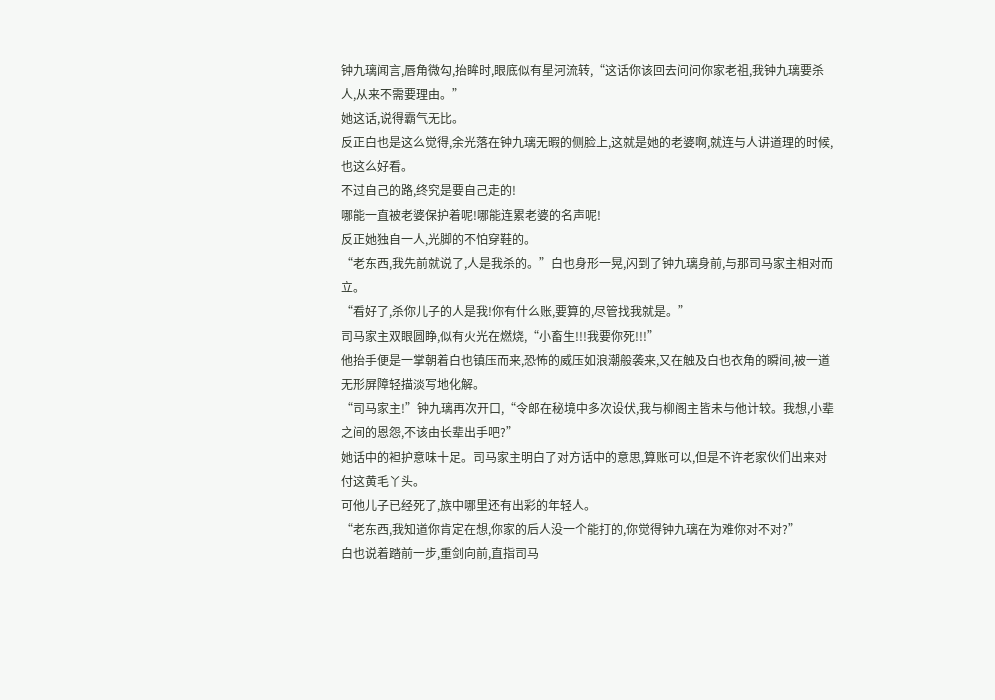钟九璃闻言,唇角微勾,抬眸时,眼底似有星河流转,“这话你该回去问问你家老祖,我钟九璃要杀人,从来不需要理由。”
她这话,说得霸气无比。
反正白也是这么觉得,余光落在钟九璃无暇的侧脸上,这就是她的老婆啊,就连与人讲道理的时候,也这么好看。
不过自己的路,终究是要自己走的!
哪能一直被老婆保护着呢!哪能连累老婆的名声呢!
反正她独自一人,光脚的不怕穿鞋的。
“老东西,我先前就说了,人是我杀的。”白也身形一晃,闪到了钟九璃身前,与那司马家主相对而立。
“看好了,杀你儿子的人是我!你有什么账,要算的,尽管找我就是。”
司马家主双眼圆睁,似有火光在燃烧,“小畜生!!!我要你死!!!”
他抬手便是一掌朝着白也镇压而来,恐怖的威压如浪潮般袭来,又在触及白也衣角的瞬间,被一道无形屏障轻描淡写地化解。
“司马家主!”钟九璃再次开口,“令郎在秘境中多次设伏,我与柳阁主皆未与他计较。我想,小辈之间的恩怨,不该由长辈出手吧?”
她话中的袒护意味十足。司马家主明白了对方话中的意思,算账可以,但是不许老家伙们出来对付这黄毛丫头。
可他儿子已经死了,族中哪里还有出彩的年轻人。
“老东西,我知道你肯定在想,你家的后人没一个能打的,你觉得钟九璃在为难你对不对?”
白也说着踏前一步,重剑向前,直指司马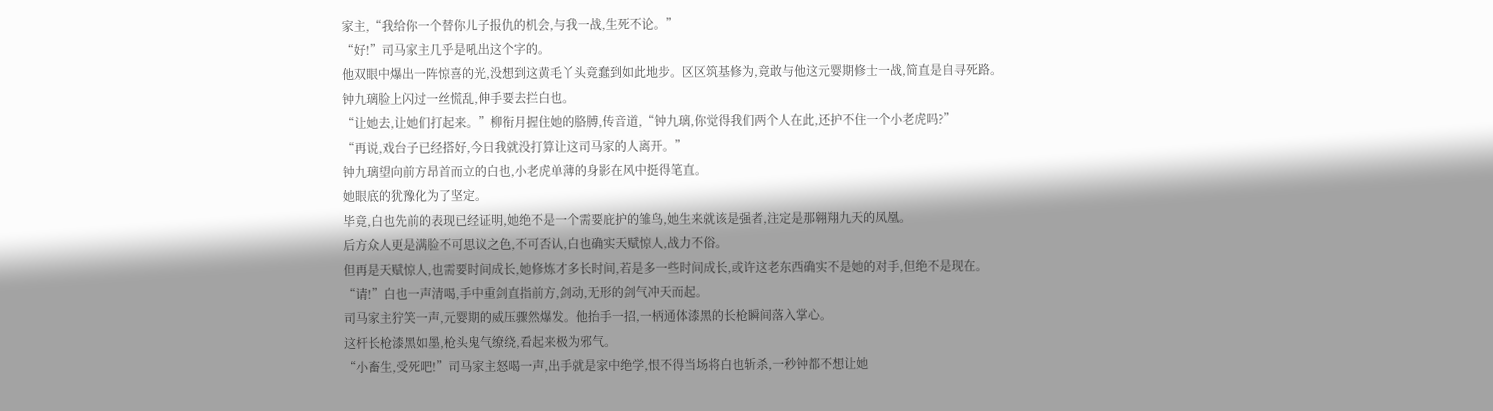家主,“我给你一个替你儿子报仇的机会,与我一战,生死不论。”
“好!”司马家主几乎是吼出这个字的。
他双眼中爆出一阵惊喜的光,没想到这黄毛丫头竟蠢到如此地步。区区筑基修为,竟敢与他这元婴期修士一战,简直是自寻死路。
钟九璃脸上闪过一丝慌乱,伸手要去拦白也。
“让她去,让她们打起来。”柳衔月握住她的胳膊,传音道,“钟九璃,你觉得我们两个人在此,还护不住一个小老虎吗?”
“再说,戏台子已经搭好,今日我就没打算让这司马家的人离开。”
钟九璃望向前方昂首而立的白也,小老虎单薄的身影在风中挺得笔直。
她眼底的犹豫化为了坚定。
毕竟,白也先前的表现已经证明,她绝不是一个需要庇护的雏鸟,她生来就该是强者,注定是那翱翔九天的凤凰。
后方众人更是满脸不可思议之色,不可否认,白也确实天赋惊人,战力不俗。
但再是天赋惊人,也需要时间成长,她修炼才多长时间,若是多一些时间成长,或许这老东西确实不是她的对手,但绝不是现在。
“请!”白也一声清喝,手中重剑直指前方,剑动,无形的剑气冲天而起。
司马家主狞笑一声,元婴期的威压骤然爆发。他抬手一招,一柄通体漆黑的长枪瞬间落入掌心。
这杆长枪漆黑如墨,枪头鬼气缭绕,看起来极为邪气。
“小畜生,受死吧!”司马家主怒喝一声,出手就是家中绝学,恨不得当场将白也斩杀,一秒钟都不想让她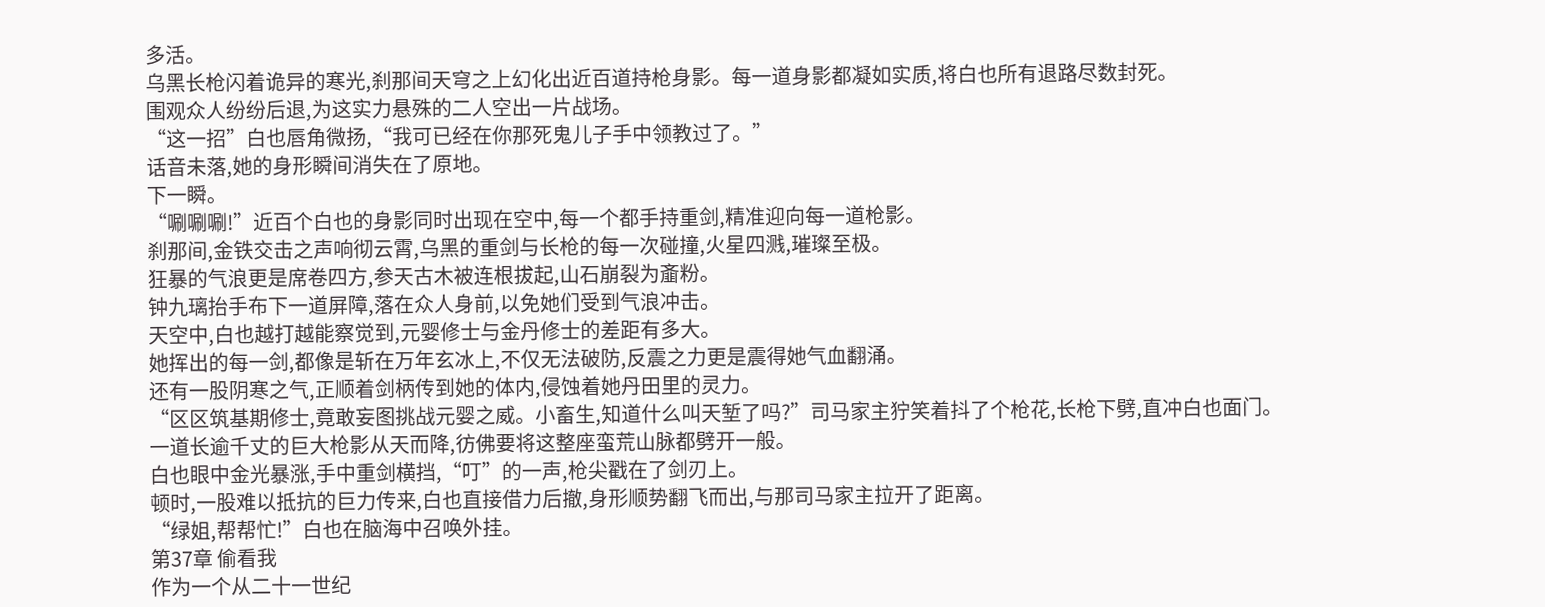多活。
乌黑长枪闪着诡异的寒光,刹那间天穹之上幻化出近百道持枪身影。每一道身影都凝如实质,将白也所有退路尽数封死。
围观众人纷纷后退,为这实力悬殊的二人空出一片战场。
“这一招”白也唇角微扬,“我可已经在你那死鬼儿子手中领教过了。”
话音未落,她的身形瞬间消失在了原地。
下一瞬。
“唰唰唰!”近百个白也的身影同时出现在空中,每一个都手持重剑,精准迎向每一道枪影。
刹那间,金铁交击之声响彻云霄,乌黑的重剑与长枪的每一次碰撞,火星四溅,璀璨至极。
狂暴的气浪更是席卷四方,参天古木被连根拔起,山石崩裂为齑粉。
钟九璃抬手布下一道屏障,落在众人身前,以免她们受到气浪冲击。
天空中,白也越打越能察觉到,元婴修士与金丹修士的差距有多大。
她挥出的每一剑,都像是斩在万年玄冰上,不仅无法破防,反震之力更是震得她气血翻涌。
还有一股阴寒之气,正顺着剑柄传到她的体内,侵蚀着她丹田里的灵力。
“区区筑基期修士,竟敢妄图挑战元婴之威。小畜生,知道什么叫天堑了吗?”司马家主狞笑着抖了个枪花,长枪下劈,直冲白也面门。
一道长逾千丈的巨大枪影从天而降,彷佛要将这整座蛮荒山脉都劈开一般。
白也眼中金光暴涨,手中重剑横挡,“叮”的一声,枪尖戳在了剑刃上。
顿时,一股难以抵抗的巨力传来,白也直接借力后撤,身形顺势翻飞而出,与那司马家主拉开了距离。
“绿姐,帮帮忙!”白也在脑海中召唤外挂。
第37章 偷看我
作为一个从二十一世纪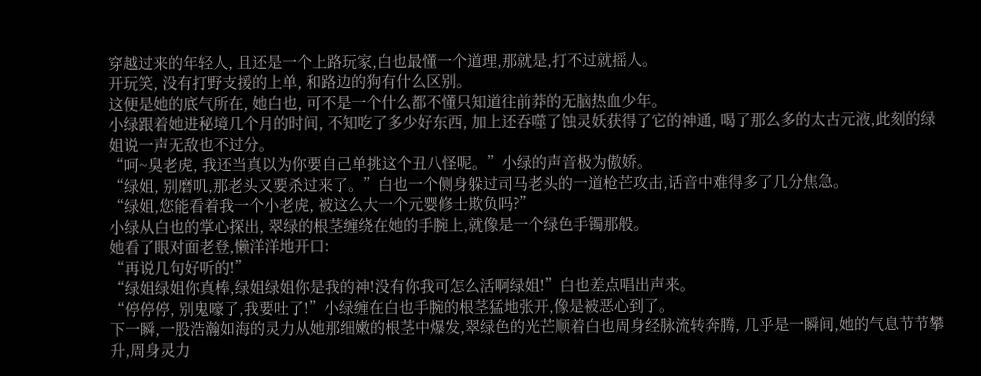穿越过来的年轻人, 且还是一个上路玩家,白也最懂一个道理,那就是,打不过就摇人。
开玩笑, 没有打野支援的上单, 和路边的狗有什么区别。
这便是她的底气所在, 她白也, 可不是一个什么都不懂只知道往前莽的无脑热血少年。
小绿跟着她进秘境几个月的时间, 不知吃了多少好东西, 加上还吞噬了蚀灵妖获得了它的神通, 喝了那么多的太古元液,此刻的绿姐说一声无敌也不过分。
“呵~臭老虎, 我还当真以为你要自己单挑这个丑八怪呢。”小绿的声音极为傲娇。
“绿姐, 别磨叽,那老头又要杀过来了。”白也一个侧身躲过司马老头的一道枪芒攻击,话音中难得多了几分焦急。
“绿姐,您能看着我一个小老虎, 被这么大一个元婴修士欺负吗?”
小绿从白也的掌心探出, 翠绿的根茎缠绕在她的手腕上,就像是一个绿色手镯那般。
她看了眼对面老登,懒洋洋地开口:
“再说几句好听的!”
“绿姐绿姐你真棒,绿姐绿姐你是我的神!没有你我可怎么活啊绿姐!”白也差点唱出声来。
“停停停, 别鬼嚎了,我要吐了!”小绿缠在白也手腕的根茎猛地张开,像是被恶心到了。
下一瞬,一股浩瀚如海的灵力从她那细嫩的根茎中爆发,翠绿色的光芒顺着白也周身经脉流转奔腾, 几乎是一瞬间,她的气息节节攀升,周身灵力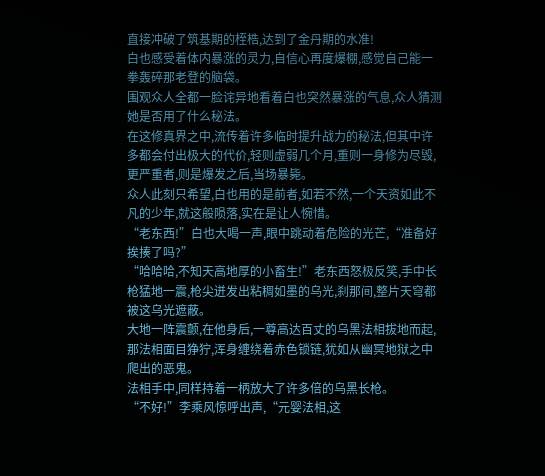直接冲破了筑基期的桎梏,达到了金丹期的水准!
白也感受着体内暴涨的灵力,自信心再度爆棚,感觉自己能一拳轰碎那老登的脑袋。
围观众人全都一脸诧异地看着白也突然暴涨的气息,众人猜测她是否用了什么秘法。
在这修真界之中,流传着许多临时提升战力的秘法,但其中许多都会付出极大的代价,轻则虚弱几个月,重则一身修为尽毁,更严重者,则是爆发之后,当场暴毙。
众人此刻只希望,白也用的是前者,如若不然,一个天资如此不凡的少年,就这般陨落,实在是让人惋惜。
“老东西!”白也大喝一声,眼中跳动着危险的光芒,“准备好挨揍了吗?”
“哈哈哈,不知天高地厚的小畜生!”老东西怒极反笑,手中长枪猛地一震,枪尖迸发出粘稠如墨的乌光,刹那间,整片天穹都被这乌光遮蔽。
大地一阵震颤,在他身后,一尊高达百丈的乌黑法相拔地而起,那法相面目狰狞,浑身缠绕着赤色锁链,犹如从幽冥地狱之中爬出的恶鬼。
法相手中,同样持着一柄放大了许多倍的乌黑长枪。
“不好!”李乘风惊呼出声,“元婴法相,这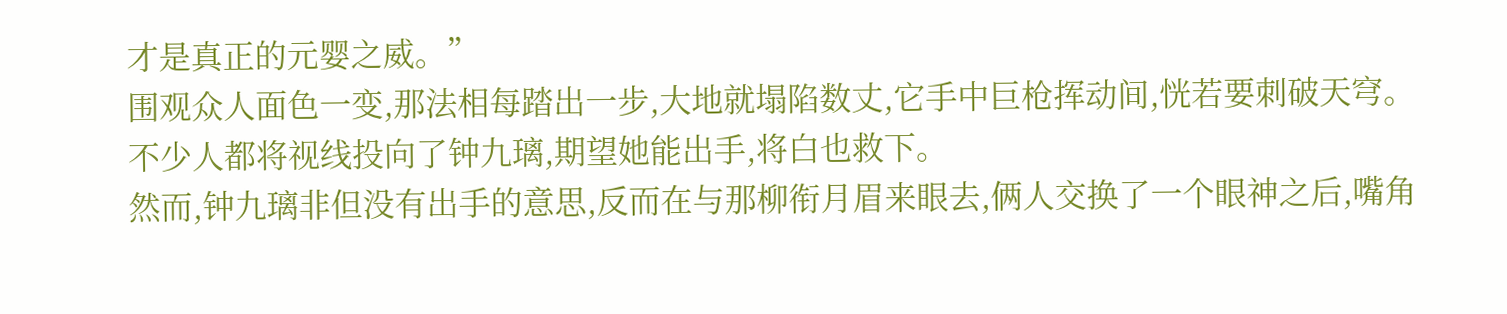才是真正的元婴之威。”
围观众人面色一变,那法相每踏出一步,大地就塌陷数丈,它手中巨枪挥动间,恍若要刺破天穹。
不少人都将视线投向了钟九璃,期望她能出手,将白也救下。
然而,钟九璃非但没有出手的意思,反而在与那柳衔月眉来眼去,俩人交换了一个眼神之后,嘴角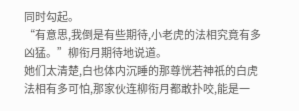同时勾起。
“有意思,我倒是有些期待,小老虎的法相究竟有多凶猛。”柳衔月期待地说道。
她们太清楚,白也体内沉睡的那尊恍若神祇的白虎法相有多可怕,那家伙连柳衔月都敢扑咬,能是一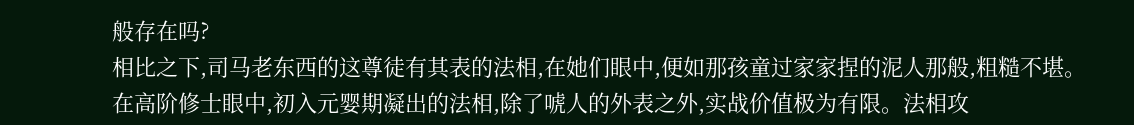般存在吗?
相比之下,司马老东西的这尊徒有其表的法相,在她们眼中,便如那孩童过家家捏的泥人那般,粗糙不堪。
在高阶修士眼中,初入元婴期凝出的法相,除了唬人的外表之外,实战价值极为有限。法相攻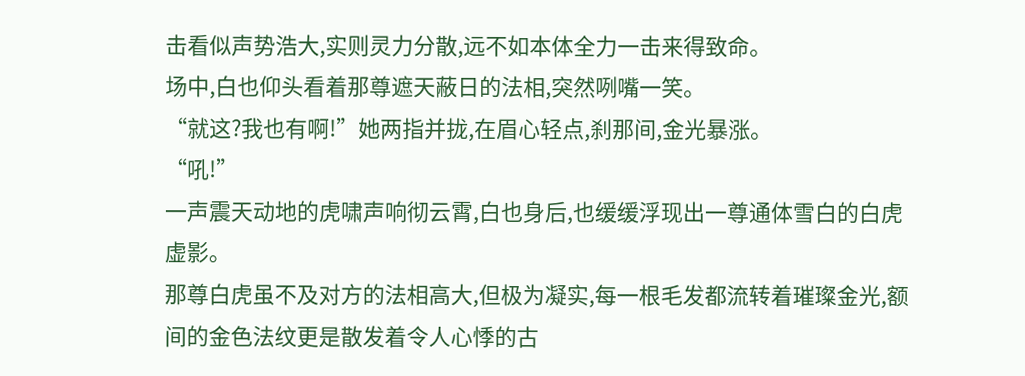击看似声势浩大,实则灵力分散,远不如本体全力一击来得致命。
场中,白也仰头看着那尊遮天蔽日的法相,突然咧嘴一笑。
“就这?我也有啊!”她两指并拢,在眉心轻点,刹那间,金光暴涨。
“吼!”
一声震天动地的虎啸声响彻云霄,白也身后,也缓缓浮现出一尊通体雪白的白虎虚影。
那尊白虎虽不及对方的法相高大,但极为凝实,每一根毛发都流转着璀璨金光,额间的金色法纹更是散发着令人心悸的古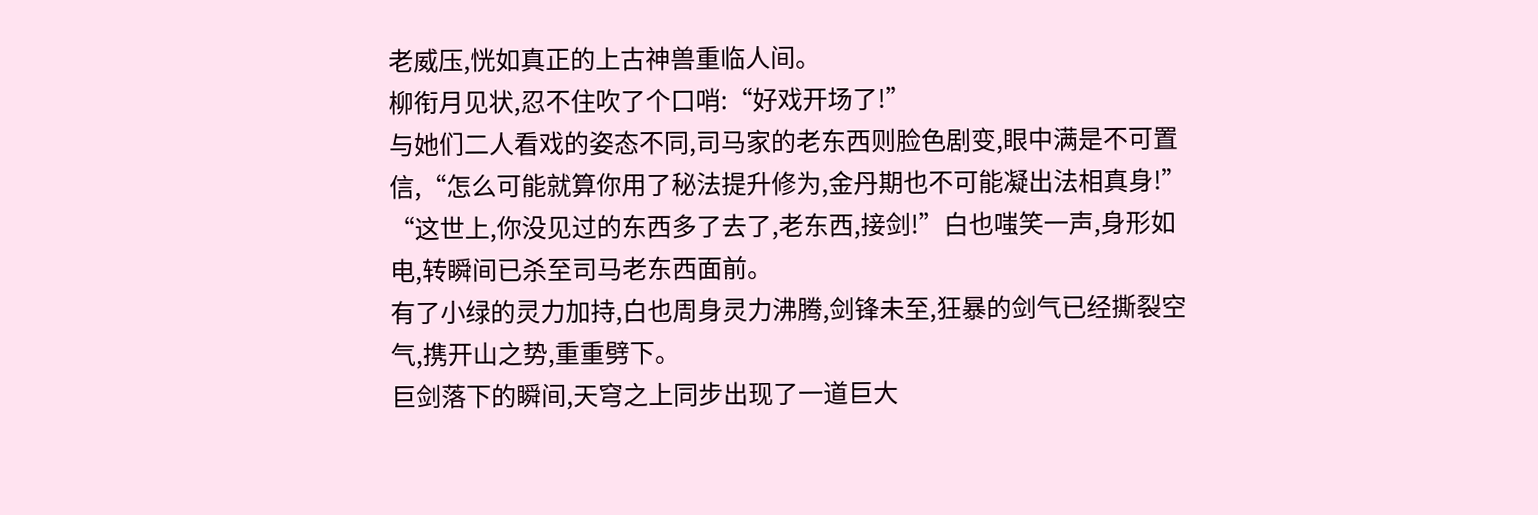老威压,恍如真正的上古神兽重临人间。
柳衔月见状,忍不住吹了个口哨:“好戏开场了!”
与她们二人看戏的姿态不同,司马家的老东西则脸色剧变,眼中满是不可置信,“怎么可能就算你用了秘法提升修为,金丹期也不可能凝出法相真身!”
“这世上,你没见过的东西多了去了,老东西,接剑!”白也嗤笑一声,身形如电,转瞬间已杀至司马老东西面前。
有了小绿的灵力加持,白也周身灵力沸腾,剑锋未至,狂暴的剑气已经撕裂空气,携开山之势,重重劈下。
巨剑落下的瞬间,天穹之上同步出现了一道巨大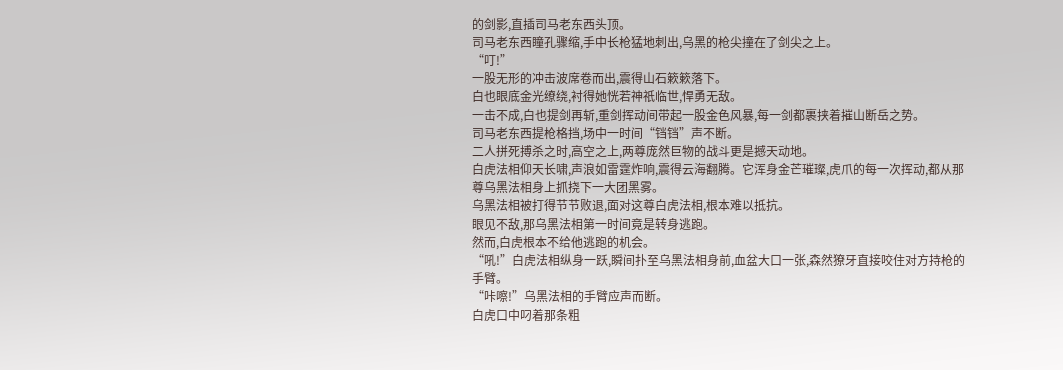的剑影,直插司马老东西头顶。
司马老东西瞳孔骤缩,手中长枪猛地刺出,乌黑的枪尖撞在了剑尖之上。
“叮!”
一股无形的冲击波席卷而出,震得山石簌簌落下。
白也眼底金光缭绕,衬得她恍若神祇临世,悍勇无敌。
一击不成,白也提剑再斩,重剑挥动间带起一股金色风暴,每一剑都裹挟着摧山断岳之势。
司马老东西提枪格挡,场中一时间“铛铛”声不断。
二人拼死搏杀之时,高空之上,两尊庞然巨物的战斗更是撼天动地。
白虎法相仰天长啸,声浪如雷霆炸响,震得云海翻腾。它浑身金芒璀璨,虎爪的每一次挥动,都从那尊乌黑法相身上抓挠下一大团黑雾。
乌黑法相被打得节节败退,面对这尊白虎法相,根本难以抵抗。
眼见不敌,那乌黑法相第一时间竟是转身逃跑。
然而,白虎根本不给他逃跑的机会。
“吼!”白虎法相纵身一跃,瞬间扑至乌黑法相身前,血盆大口一张,森然獠牙直接咬住对方持枪的手臂。
“咔嚓!”乌黑法相的手臂应声而断。
白虎口中叼着那条粗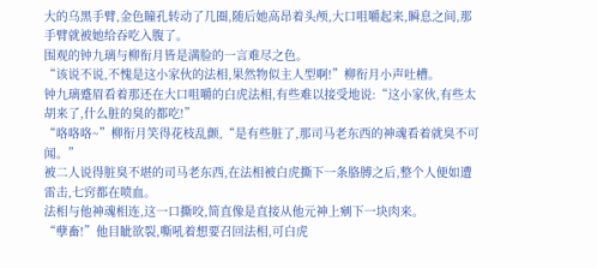大的乌黑手臂,金色瞳孔转动了几圈,随后她高昂着头颅,大口咀嚼起来,瞬息之间,那手臂就被她给吞吃入腹了。
围观的钟九璃与柳衔月皆是满脸的一言难尽之色。
“该说不说,不愧是这小家伙的法相,果然物似主人型啊!”柳衔月小声吐槽。
钟九璃蹙眉看着那还在大口咀嚼的白虎法相,有些难以接受地说:“这小家伙,有些太胡来了,什么脏的臭的都吃!”
“咯咯咯~”柳衔月笑得花枝乱颤,“是有些脏了,那司马老东西的神魂看着就臭不可闻。”
被二人说得脏臭不堪的司马老东西,在法相被白虎撕下一条胳膊之后,整个人便如遭雷击,七窍都在喷血。
法相与他神魂相连,这一口撕咬,简直像是直接从他元神上剜下一块肉来。
“孽畜!”他目眦欲裂,嘶吼着想要召回法相,可白虎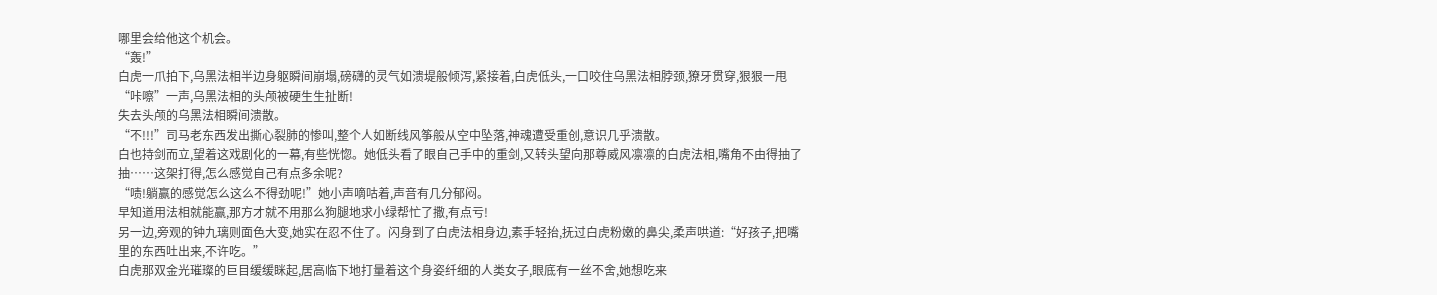哪里会给他这个机会。
“轰!”
白虎一爪拍下,乌黑法相半边身躯瞬间崩塌,磅礴的灵气如溃堤般倾泻,紧接着,白虎低头,一口咬住乌黑法相脖颈,獠牙贯穿,狠狠一甩
“咔嚓”一声,乌黑法相的头颅被硬生生扯断!
失去头颅的乌黑法相瞬间溃散。
“不!!!”司马老东西发出撕心裂肺的惨叫,整个人如断线风筝般从空中坠落,神魂遭受重创,意识几乎溃散。
白也持剑而立,望着这戏剧化的一幕,有些恍惚。她低头看了眼自己手中的重剑,又转头望向那尊威风凛凛的白虎法相,嘴角不由得抽了抽……这架打得,怎么感觉自己有点多余呢?
“啧!躺赢的感觉怎么这么不得劲呢!”她小声嘀咕着,声音有几分郁闷。
早知道用法相就能赢,那方才就不用那么狗腿地求小绿帮忙了撒,有点亏!
另一边,旁观的钟九璃则面色大变,她实在忍不住了。闪身到了白虎法相身边,素手轻抬,抚过白虎粉嫩的鼻尖,柔声哄道:“好孩子,把嘴里的东西吐出来,不许吃。”
白虎那双金光璀璨的巨目缓缓眯起,居高临下地打量着这个身姿纤细的人类女子,眼底有一丝不舍,她想吃来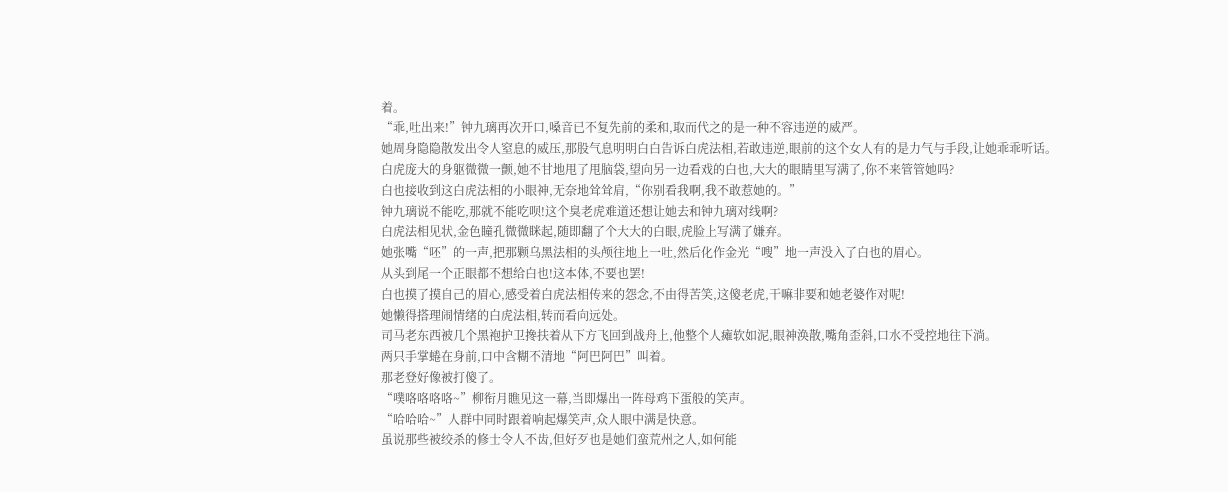着。
“乖,吐出来!”钟九璃再次开口,嗓音已不复先前的柔和,取而代之的是一种不容违逆的威严。
她周身隐隐散发出令人窒息的威压,那股气息明明白白告诉白虎法相,若敢违逆,眼前的这个女人有的是力气与手段,让她乖乖听话。
白虎庞大的身躯微微一颤,她不甘地甩了甩脑袋,望向另一边看戏的白也,大大的眼睛里写满了,你不来管管她吗?
白也接收到这白虎法相的小眼神,无奈地耸耸肩,“你别看我啊,我不敢惹她的。”
钟九璃说不能吃,那就不能吃呗!这个臭老虎难道还想让她去和钟九璃对线啊?
白虎法相见状,金色瞳孔微微眯起,随即翻了个大大的白眼,虎脸上写满了嫌弃。
她张嘴“呸”的一声,把那颗乌黑法相的头颅往地上一吐,然后化作金光“嗖”地一声没入了白也的眉心。
从头到尾一个正眼都不想给白也!这本体,不要也罢!
白也摸了摸自己的眉心,感受着白虎法相传来的怨念,不由得苦笑,这傻老虎,干嘛非要和她老婆作对呢!
她懒得搭理闹情绪的白虎法相,转而看向远处。
司马老东西被几个黑袍护卫搀扶着从下方飞回到战舟上,他整个人瘫软如泥,眼神涣散,嘴角歪斜,口水不受控地往下淌。
两只手掌蜷在身前,口中含糊不清地“阿巴阿巴”叫着。
那老登好像被打傻了。
“噗咯咯咯咯~”柳衔月瞧见这一幕,当即爆出一阵母鸡下蛋般的笑声。
“哈哈哈~”人群中同时跟着响起爆笑声,众人眼中满是快意。
虽说那些被绞杀的修士令人不齿,但好歹也是她们蛮荒州之人,如何能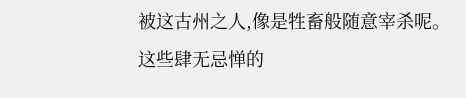被这古州之人,像是牲畜般随意宰杀呢。
这些肆无忌惮的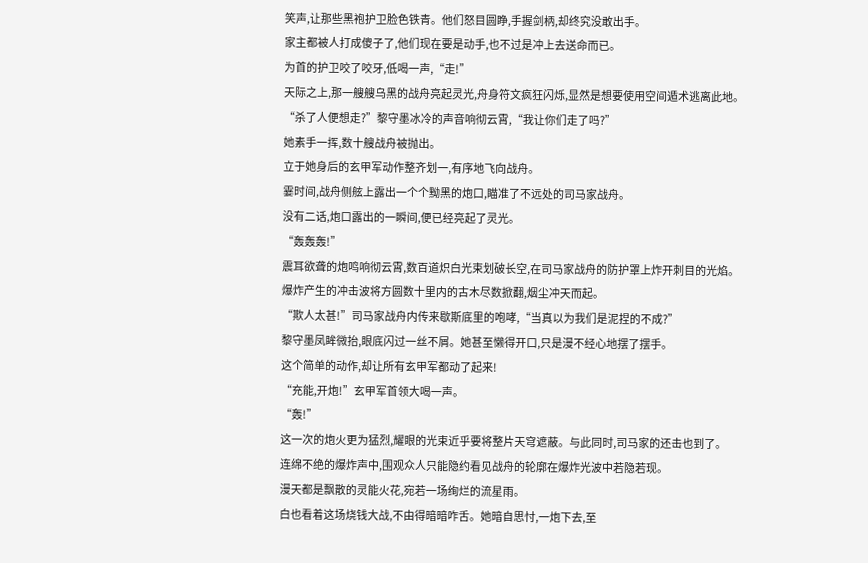笑声,让那些黑袍护卫脸色铁青。他们怒目圆睁,手握剑柄,却终究没敢出手。
家主都被人打成傻子了,他们现在要是动手,也不过是冲上去送命而已。
为首的护卫咬了咬牙,低喝一声,“走!”
天际之上,那一艘艘乌黑的战舟亮起灵光,舟身符文疯狂闪烁,显然是想要使用空间遁术逃离此地。
“杀了人便想走?”黎守墨冰冷的声音响彻云霄,“我让你们走了吗?”
她素手一挥,数十艘战舟被抛出。
立于她身后的玄甲军动作整齐划一,有序地飞向战舟。
霎时间,战舟侧舷上露出一个个黝黑的炮口,瞄准了不远处的司马家战舟。
没有二话,炮口露出的一瞬间,便已经亮起了灵光。
“轰轰轰!”
震耳欲聋的炮鸣响彻云霄,数百道炽白光束划破长空,在司马家战舟的防护罩上炸开刺目的光焰。
爆炸产生的冲击波将方圆数十里内的古木尽数掀翻,烟尘冲天而起。
“欺人太甚!”司马家战舟内传来歇斯底里的咆哮,“当真以为我们是泥捏的不成?”
黎守墨凤眸微抬,眼底闪过一丝不屑。她甚至懒得开口,只是漫不经心地摆了摆手。
这个简单的动作,却让所有玄甲军都动了起来!
“充能,开炮!”玄甲军首领大喝一声。
“轰!”
这一次的炮火更为猛烈,耀眼的光束近乎要将整片天穹遮蔽。与此同时,司马家的还击也到了。
连绵不绝的爆炸声中,围观众人只能隐约看见战舟的轮廓在爆炸光波中若隐若现。
漫天都是飘散的灵能火花,宛若一场绚烂的流星雨。
白也看着这场烧钱大战,不由得暗暗咋舌。她暗自思忖,一炮下去,至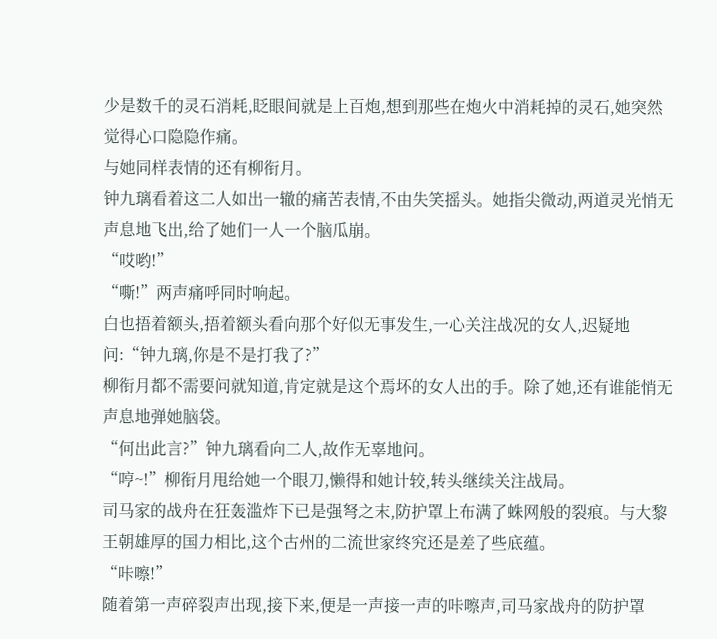少是数千的灵石消耗,眨眼间就是上百炮,想到那些在炮火中消耗掉的灵石,她突然觉得心口隐隐作痛。
与她同样表情的还有柳衔月。
钟九璃看着这二人如出一辙的痛苦表情,不由失笑摇头。她指尖微动,两道灵光悄无声息地飞出,给了她们一人一个脑瓜崩。
“哎哟!”
“嘶!”两声痛呼同时响起。
白也捂着额头,捂着额头看向那个好似无事发生,一心关注战况的女人,迟疑地问:“钟九璃,你是不是打我了?”
柳衔月都不需要问就知道,肯定就是这个焉坏的女人出的手。除了她,还有谁能悄无声息地弹她脑袋。
“何出此言?”钟九璃看向二人,故作无辜地问。
“哼~!”柳衔月甩给她一个眼刀,懒得和她计较,转头继续关注战局。
司马家的战舟在狂轰滥炸下已是强弩之末,防护罩上布满了蛛网般的裂痕。与大黎王朝雄厚的国力相比,这个古州的二流世家终究还是差了些底蕴。
“咔嚓!”
随着第一声碎裂声出现,接下来,便是一声接一声的咔嚓声,司马家战舟的防护罩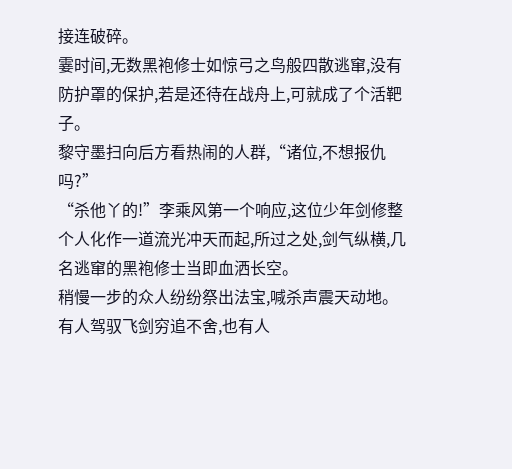接连破碎。
霎时间,无数黑袍修士如惊弓之鸟般四散逃窜,没有防护罩的保护,若是还待在战舟上,可就成了个活靶子。
黎守墨扫向后方看热闹的人群,“诸位,不想报仇吗?”
“杀他丫的!”李乘风第一个响应,这位少年剑修整个人化作一道流光冲天而起,所过之处,剑气纵横,几名逃窜的黑袍修士当即血洒长空。
稍慢一步的众人纷纷祭出法宝,喊杀声震天动地。
有人驾驭飞剑穷追不舍,也有人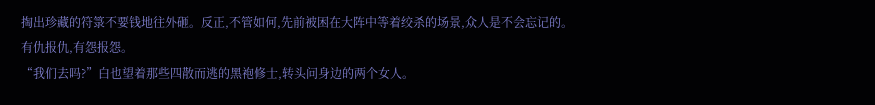掏出珍藏的符箓不要钱地往外砸。反正,不管如何,先前被困在大阵中等着绞杀的场景,众人是不会忘记的。
有仇报仇,有怨报怨。
“我们去吗?”白也望着那些四散而逃的黑袍修士,转头问身边的两个女人。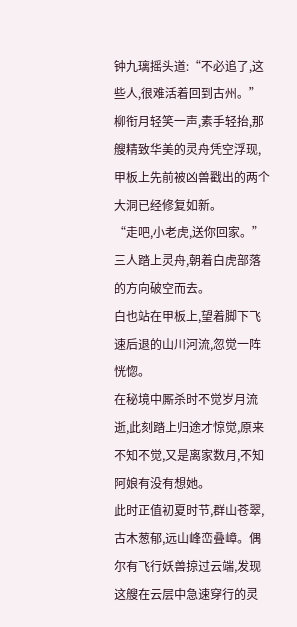钟九璃摇头道:“不必追了,这些人,很难活着回到古州。”
柳衔月轻笑一声,素手轻抬,那艘精致华美的灵舟凭空浮现,甲板上先前被凶兽戳出的两个大洞已经修复如新。
“走吧,小老虎,送你回家。”
三人踏上灵舟,朝着白虎部落的方向破空而去。
白也站在甲板上,望着脚下飞速后退的山川河流,忽觉一阵恍惚。
在秘境中厮杀时不觉岁月流逝,此刻踏上归途才惊觉,原来不知不觉,又是离家数月,不知阿娘有没有想她。
此时正值初夏时节,群山苍翠,古木葱郁,远山峰峦叠嶂。偶尔有飞行妖兽掠过云端,发现这艘在云层中急速穿行的灵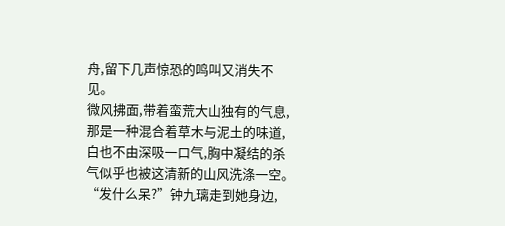舟,留下几声惊恐的鸣叫又消失不见。
微风拂面,带着蛮荒大山独有的气息,那是一种混合着草木与泥土的味道,白也不由深吸一口气,胸中凝结的杀气似乎也被这清新的山风洗涤一空。
“发什么呆?”钟九璃走到她身边,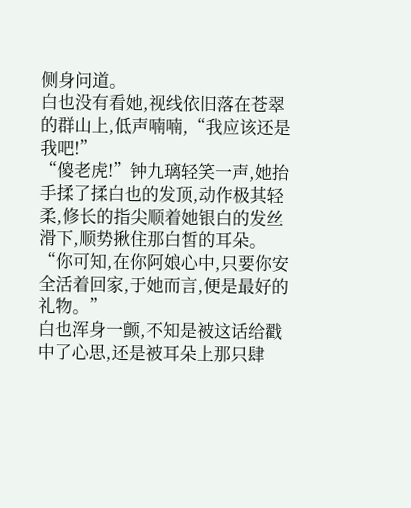侧身问道。
白也没有看她,视线依旧落在苍翠的群山上,低声喃喃,“我应该还是我吧!”
“傻老虎!”钟九璃轻笑一声,她抬手揉了揉白也的发顶,动作极其轻柔,修长的指尖顺着她银白的发丝滑下,顺势揪住那白皙的耳朵。
“你可知,在你阿娘心中,只要你安全活着回家,于她而言,便是最好的礼物。”
白也浑身一颤,不知是被这话给戳中了心思,还是被耳朵上那只肆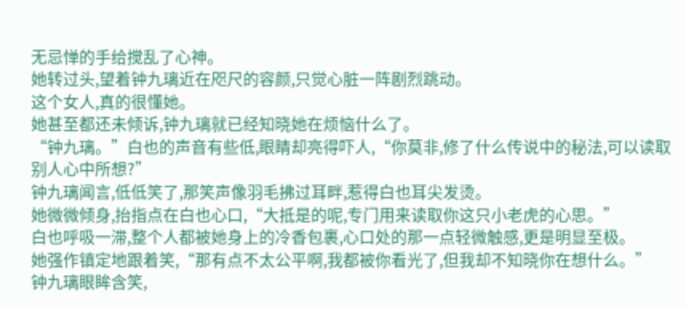无忌惮的手给搅乱了心神。
她转过头,望着钟九璃近在咫尺的容颜,只觉心脏一阵剧烈跳动。
这个女人,真的很懂她。
她甚至都还未倾诉,钟九璃就已经知晓她在烦恼什么了。
“钟九璃。”白也的声音有些低,眼睛却亮得吓人,“你莫非,修了什么传说中的秘法,可以读取别人心中所想?”
钟九璃闻言,低低笑了,那笑声像羽毛拂过耳畔,惹得白也耳尖发烫。
她微微倾身,抬指点在白也心口,“大抵是的呢,专门用来读取你这只小老虎的心思。”
白也呼吸一滞,整个人都被她身上的冷香包裹,心口处的那一点轻微触感,更是明显至极。
她强作镇定地跟着笑,“那有点不太公平啊,我都被你看光了,但我却不知晓你在想什么。”
钟九璃眼眸含笑,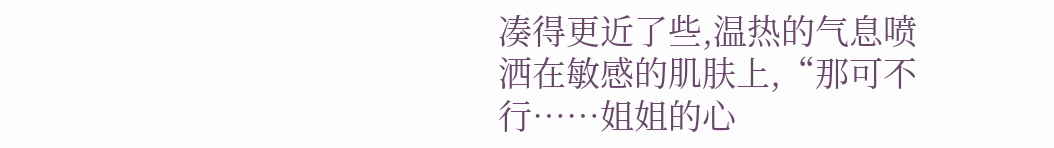凑得更近了些,温热的气息喷洒在敏感的肌肤上,“那可不行……姐姐的心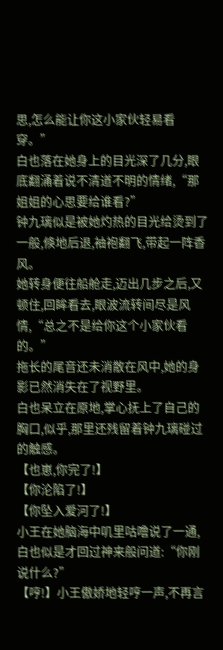思,怎么能让你这小家伙轻易看穿。”
白也落在她身上的目光深了几分,眼底翻涌着说不清道不明的情绪,“那姐姐的心思要给谁看?”
钟九璃似是被她灼热的目光给烫到了一般,倏地后退,袖袍翻飞,带起一阵香风。
她转身便往船舱走,迈出几步之后,又顿住,回眸看去,眼波流转间尽是风情,“总之不是给你这个小家伙看的。”
拖长的尾音还未消散在风中,她的身影已然消失在了视野里。
白也呆立在原地,掌心抚上了自己的胸口,似乎,那里还残留着钟九璃碰过的触感。
【也崽,你完了!】
【你沦陷了!】
【你坠入爱河了!】
小王在她脑海中叽里咕噜说了一通,白也似是才回过神来般问道:“你刚说什么?”
【哼!】小王傲娇地轻哼一声,不再言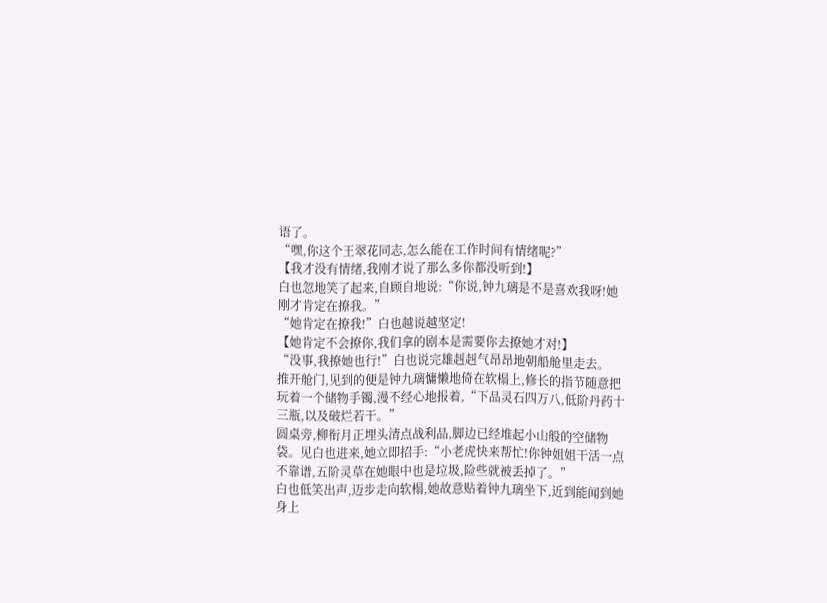语了。
“嘿,你这个王翠花同志,怎么能在工作时间有情绪呢?”
【我才没有情绪,我刚才说了那么多你都没听到!】
白也忽地笑了起来,自顾自地说:“你说,钟九璃是不是喜欢我呀!她刚才肯定在撩我。”
“她肯定在撩我!”白也越说越坚定!
【她肯定不会撩你,我们拿的剧本是需要你去撩她才对!】
“没事,我撩她也行!”白也说完雄赳赳气昂昂地朝船舱里走去。
推开舱门,见到的便是钟九璃慵懒地倚在软榻上,修长的指节随意把玩着一个储物手镯,漫不经心地报着,“下品灵石四万八,低阶丹药十三瓶,以及破烂若干。”
圆桌旁,柳衔月正埋头清点战利品,脚边已经堆起小山般的空储物袋。见白也进来,她立即招手:“小老虎快来帮忙!你钟姐姐干活一点不靠谱,五阶灵草在她眼中也是垃圾,险些就被丢掉了。”
白也低笑出声,迈步走向软榻,她故意贴着钟九璃坐下,近到能闻到她身上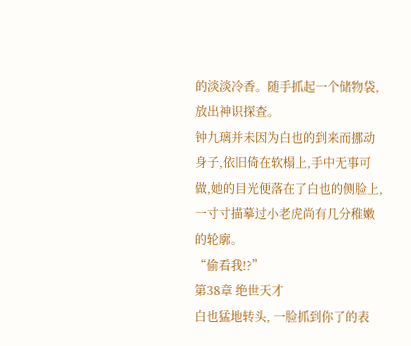的淡淡冷香。随手抓起一个储物袋,放出神识探查。
钟九璃并未因为白也的到来而挪动身子,依旧倚在软榻上,手中无事可做,她的目光便落在了白也的侧脸上,一寸寸描摹过小老虎尚有几分稚嫩的轮廓。
“偷看我!?”
第38章 绝世天才
白也猛地转头, 一脸抓到你了的表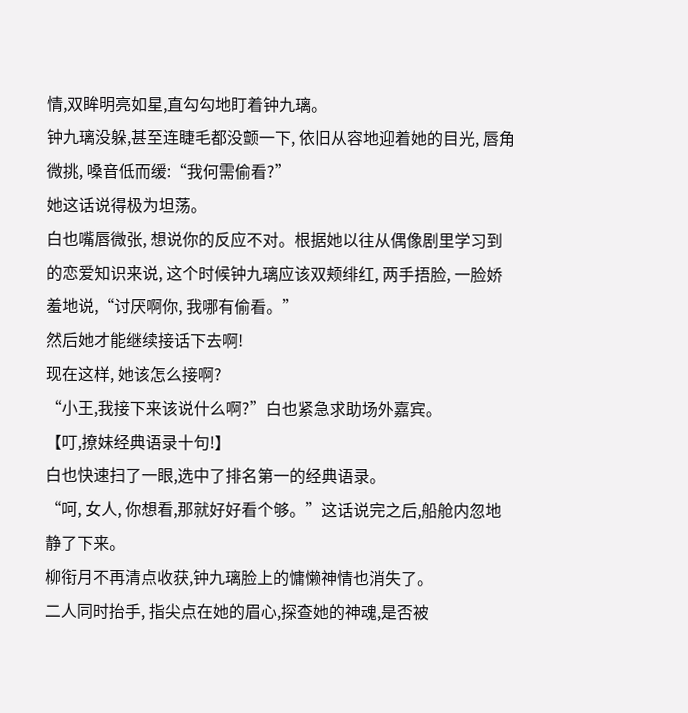情,双眸明亮如星,直勾勾地盯着钟九璃。
钟九璃没躲,甚至连睫毛都没颤一下, 依旧从容地迎着她的目光, 唇角微挑, 嗓音低而缓:“我何需偷看?”
她这话说得极为坦荡。
白也嘴唇微张, 想说你的反应不对。根据她以往从偶像剧里学习到的恋爱知识来说, 这个时候钟九璃应该双颊绯红, 两手捂脸, 一脸娇羞地说,“讨厌啊你, 我哪有偷看。”
然后她才能继续接话下去啊!
现在这样, 她该怎么接啊?
“小王,我接下来该说什么啊?”白也紧急求助场外嘉宾。
【叮,撩妹经典语录十句!】
白也快速扫了一眼,选中了排名第一的经典语录。
“呵, 女人, 你想看,那就好好看个够。”这话说完之后,船舱内忽地静了下来。
柳衔月不再清点收获,钟九璃脸上的慵懒神情也消失了。
二人同时抬手, 指尖点在她的眉心,探查她的神魂,是否被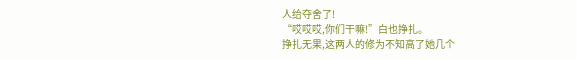人给夺舍了!
“哎哎哎,你们干嘛!”白也挣扎。
挣扎无果,这两人的修为不知高了她几个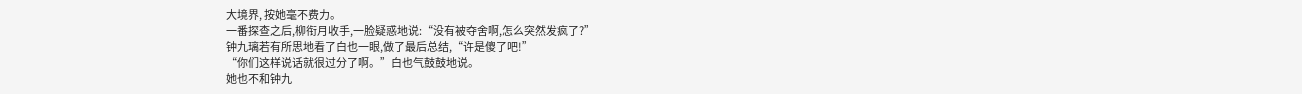大境界, 按她毫不费力。
一番探查之后,柳衔月收手,一脸疑惑地说:“没有被夺舍啊,怎么突然发疯了?”
钟九璃若有所思地看了白也一眼,做了最后总结,“许是傻了吧!”
“你们这样说话就很过分了啊。”白也气鼓鼓地说。
她也不和钟九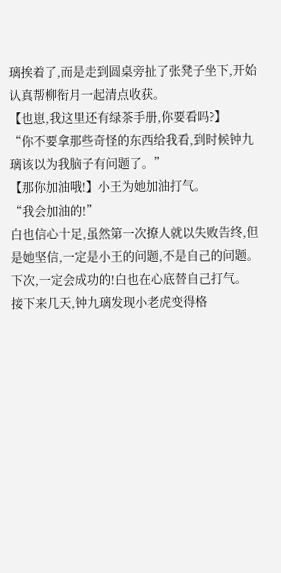璃挨着了,而是走到圆桌旁扯了张凳子坐下,开始认真帮柳衔月一起清点收获。
【也崽,我这里还有绿茶手册,你要看吗?】
“你不要拿那些奇怪的东西给我看,到时候钟九璃该以为我脑子有问题了。”
【那你加油哦!】小王为她加油打气。
“我会加油的!”
白也信心十足,虽然第一次撩人就以失败告终,但是她坚信,一定是小王的问题,不是自己的问题。
下次,一定会成功的!白也在心底替自己打气。
接下来几天,钟九璃发现小老虎变得格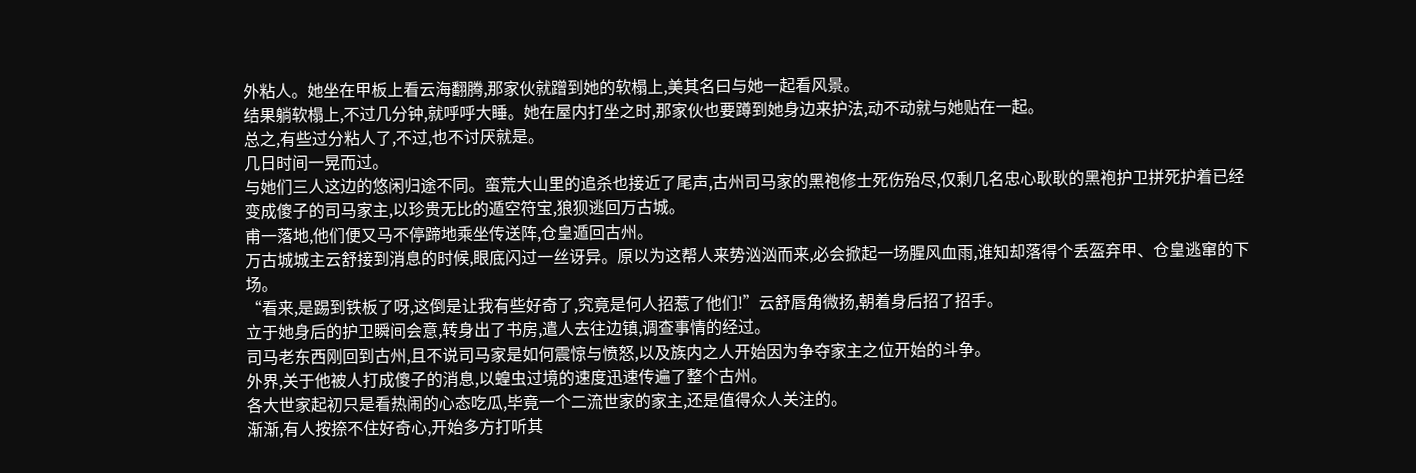外粘人。她坐在甲板上看云海翻腾,那家伙就蹭到她的软榻上,美其名曰与她一起看风景。
结果躺软榻上,不过几分钟,就呼呼大睡。她在屋内打坐之时,那家伙也要蹲到她身边来护法,动不动就与她贴在一起。
总之,有些过分粘人了,不过,也不讨厌就是。
几日时间一晃而过。
与她们三人这边的悠闲归途不同。蛮荒大山里的追杀也接近了尾声,古州司马家的黑袍修士死伤殆尽,仅剩几名忠心耿耿的黑袍护卫拼死护着已经变成傻子的司马家主,以珍贵无比的遁空符宝,狼狈逃回万古城。
甫一落地,他们便又马不停蹄地乘坐传送阵,仓皇遁回古州。
万古城城主云舒接到消息的时候,眼底闪过一丝讶异。原以为这帮人来势汹汹而来,必会掀起一场腥风血雨,谁知却落得个丢盔弃甲、仓皇逃窜的下场。
“看来,是踢到铁板了呀,这倒是让我有些好奇了,究竟是何人招惹了他们!”云舒唇角微扬,朝着身后招了招手。
立于她身后的护卫瞬间会意,转身出了书房,遣人去往边镇,调查事情的经过。
司马老东西刚回到古州,且不说司马家是如何震惊与愤怒,以及族内之人开始因为争夺家主之位开始的斗争。
外界,关于他被人打成傻子的消息,以蝗虫过境的速度迅速传遍了整个古州。
各大世家起初只是看热闹的心态吃瓜,毕竟一个二流世家的家主,还是值得众人关注的。
渐渐,有人按捺不住好奇心,开始多方打听其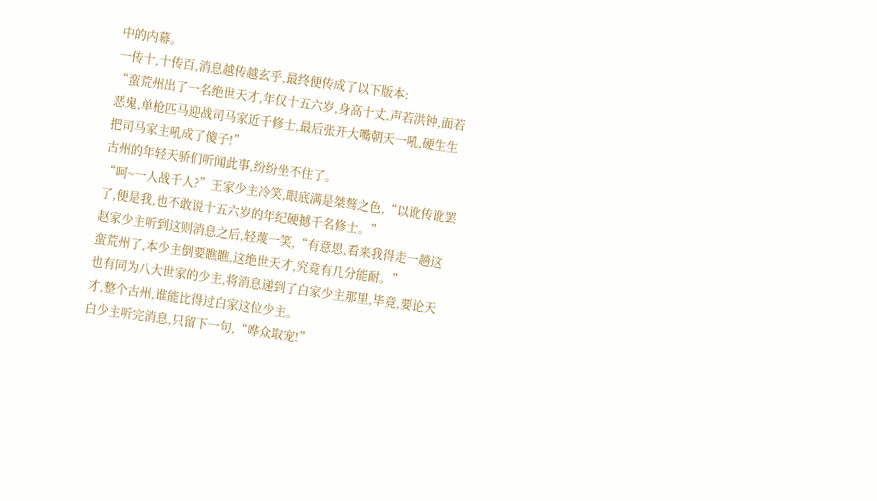中的内幕。
一传十,十传百,消息越传越玄乎,最终便传成了以下版本:
“蛮荒州出了一名绝世天才,年仅十五六岁,身高十丈,声若洪钟,面若恶鬼,单枪匹马迎战司马家近千修士,最后张开大嘴朝天一吼,硬生生把司马家主吼成了傻子!”
古州的年轻天骄们听闻此事,纷纷坐不住了。
“呵~一人战千人?”王家少主冷笑,眼底满是桀骜之色,“以讹传讹罢了,便是我,也不敢说十五六岁的年纪硬撼千名修士。”
赵家少主听到这则消息之后,轻蔑一笑,“有意思,看来我得走一趟这蛮荒州了,本少主倒要瞧瞧,这绝世天才,究竟有几分能耐。”
也有同为八大世家的少主,将消息递到了白家少主那里,毕竟,要论天才,整个古州,谁能比得过白家这位少主。
白少主听完消息,只留下一句,“哗众取宠!”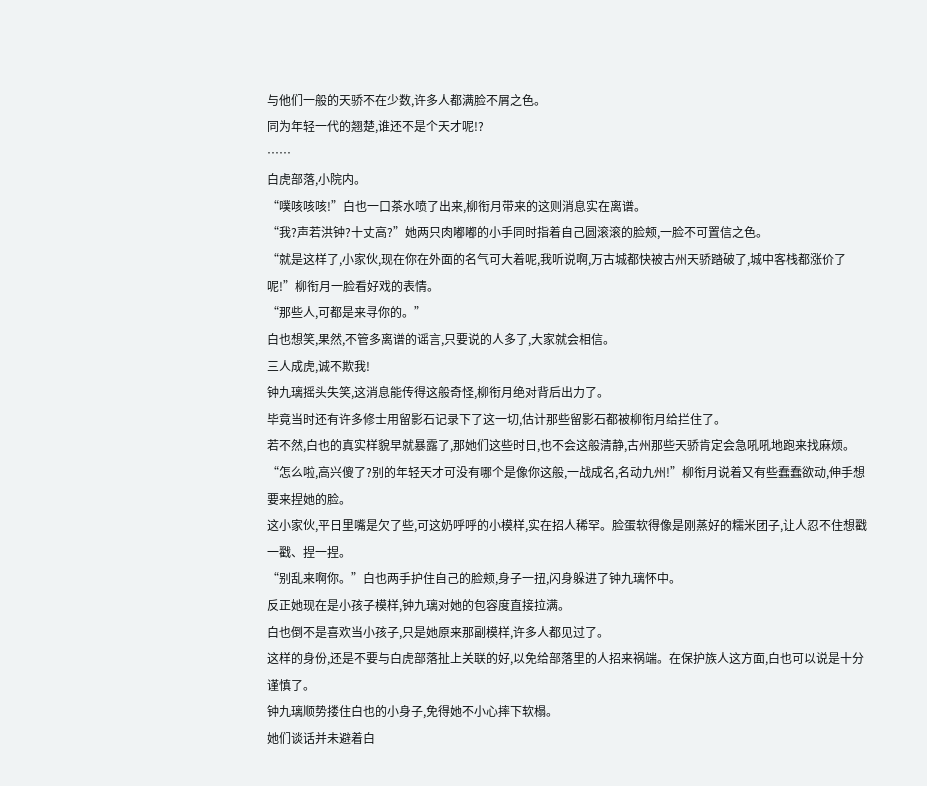与他们一般的天骄不在少数,许多人都满脸不屑之色。
同为年轻一代的翘楚,谁还不是个天才呢!?
……
白虎部落,小院内。
“噗咳咳咳!”白也一口茶水喷了出来,柳衔月带来的这则消息实在离谱。
“我?声若洪钟?十丈高?”她两只肉嘟嘟的小手同时指着自己圆滚滚的脸颊,一脸不可置信之色。
“就是这样了,小家伙,现在你在外面的名气可大着呢,我听说啊,万古城都快被古州天骄踏破了,城中客栈都涨价了呢!”柳衔月一脸看好戏的表情。
“那些人,可都是来寻你的。”
白也想笑,果然,不管多离谱的谣言,只要说的人多了,大家就会相信。
三人成虎,诚不欺我!
钟九璃摇头失笑,这消息能传得这般奇怪,柳衔月绝对背后出力了。
毕竟当时还有许多修士用留影石记录下了这一切,估计那些留影石都被柳衔月给拦住了。
若不然,白也的真实样貌早就暴露了,那她们这些时日,也不会这般清静,古州那些天骄肯定会急吼吼地跑来找麻烦。
“怎么啦,高兴傻了?别的年轻天才可没有哪个是像你这般,一战成名,名动九州!”柳衔月说着又有些蠢蠢欲动,伸手想要来捏她的脸。
这小家伙,平日里嘴是欠了些,可这奶呼呼的小模样,实在招人稀罕。脸蛋软得像是刚蒸好的糯米团子,让人忍不住想戳一戳、捏一捏。
“别乱来啊你。”白也两手护住自己的脸颊,身子一扭,闪身躲进了钟九璃怀中。
反正她现在是小孩子模样,钟九璃对她的包容度直接拉满。
白也倒不是喜欢当小孩子,只是她原来那副模样,许多人都见过了。
这样的身份,还是不要与白虎部落扯上关联的好,以免给部落里的人招来祸端。在保护族人这方面,白也可以说是十分谨慎了。
钟九璃顺势搂住白也的小身子,免得她不小心摔下软榻。
她们谈话并未避着白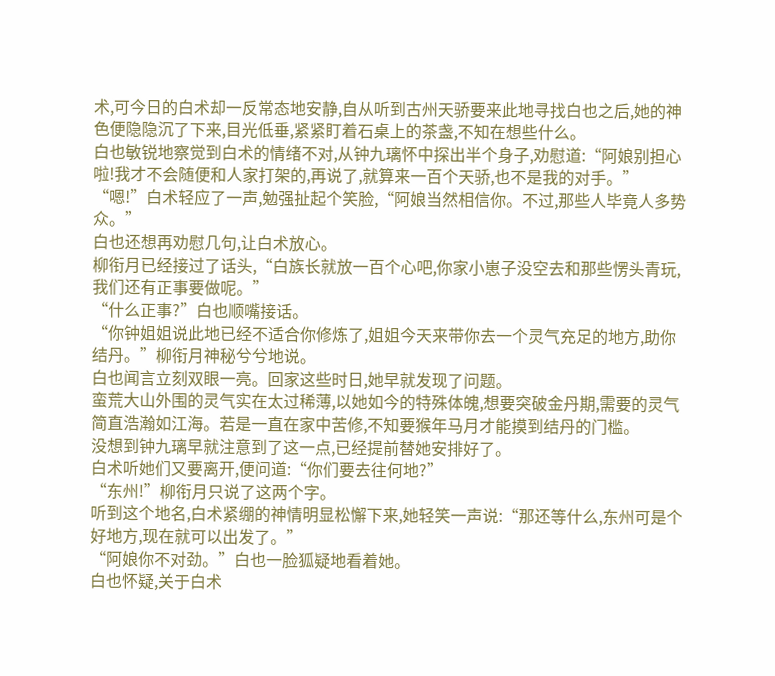术,可今日的白术却一反常态地安静,自从听到古州天骄要来此地寻找白也之后,她的神色便隐隐沉了下来,目光低垂,紧紧盯着石桌上的茶盏,不知在想些什么。
白也敏锐地察觉到白术的情绪不对,从钟九璃怀中探出半个身子,劝慰道:“阿娘别担心啦!我才不会随便和人家打架的,再说了,就算来一百个天骄,也不是我的对手。”
“嗯!”白术轻应了一声,勉强扯起个笑脸,“阿娘当然相信你。不过,那些人毕竟人多势众。”
白也还想再劝慰几句,让白术放心。
柳衔月已经接过了话头,“白族长就放一百个心吧,你家小崽子没空去和那些愣头青玩,我们还有正事要做呢。”
“什么正事?”白也顺嘴接话。
“你钟姐姐说此地已经不适合你修炼了,姐姐今天来带你去一个灵气充足的地方,助你结丹。”柳衔月神秘兮兮地说。
白也闻言立刻双眼一亮。回家这些时日,她早就发现了问题。
蛮荒大山外围的灵气实在太过稀薄,以她如今的特殊体魄,想要突破金丹期,需要的灵气简直浩瀚如江海。若是一直在家中苦修,不知要猴年马月才能摸到结丹的门槛。
没想到钟九璃早就注意到了这一点,已经提前替她安排好了。
白术听她们又要离开,便问道:“你们要去往何地?”
“东州!”柳衔月只说了这两个字。
听到这个地名,白术紧绷的神情明显松懈下来,她轻笑一声说:“那还等什么,东州可是个好地方,现在就可以出发了。”
“阿娘你不对劲。”白也一脸狐疑地看着她。
白也怀疑,关于白术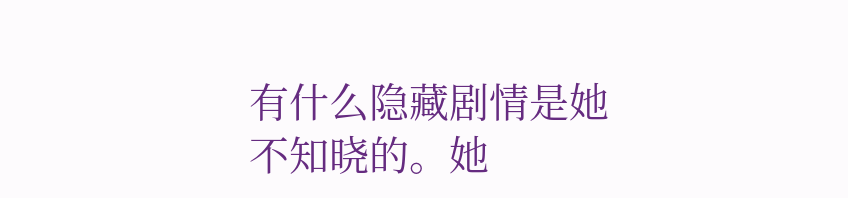有什么隐藏剧情是她不知晓的。她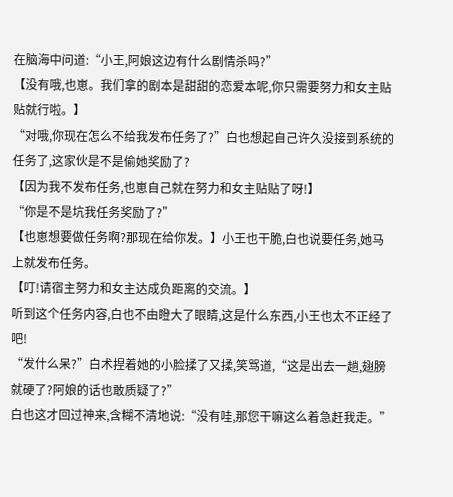在脑海中问道:“小王,阿娘这边有什么剧情杀吗?”
【没有哦,也崽。我们拿的剧本是甜甜的恋爱本呢,你只需要努力和女主贴贴就行啦。】
“对哦,你现在怎么不给我发布任务了?”白也想起自己许久没接到系统的任务了,这家伙是不是偷她奖励了?
【因为我不发布任务,也崽自己就在努力和女主贴贴了呀!】
“你是不是坑我任务奖励了?”
【也崽想要做任务啊?那现在给你发。】小王也干脆,白也说要任务,她马上就发布任务。
【叮!请宿主努力和女主达成负距离的交流。】
听到这个任务内容,白也不由瞪大了眼睛,这是什么东西,小王也太不正经了吧!
“发什么呆?”白术捏着她的小脸揉了又揉,笑骂道,“这是出去一趟,翅膀就硬了?阿娘的话也敢质疑了?”
白也这才回过神来,含糊不清地说:“没有哇,那您干嘛这么着急赶我走。”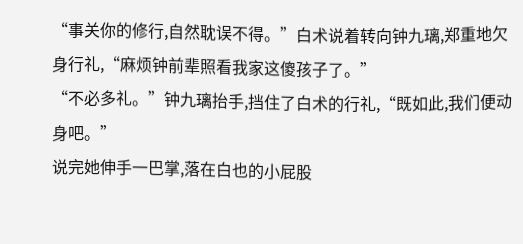“事关你的修行,自然耽误不得。”白术说着转向钟九璃,郑重地欠身行礼,“麻烦钟前辈照看我家这傻孩子了。”
“不必多礼。”钟九璃抬手,挡住了白术的行礼,“既如此,我们便动身吧。”
说完她伸手一巴掌,落在白也的小屁股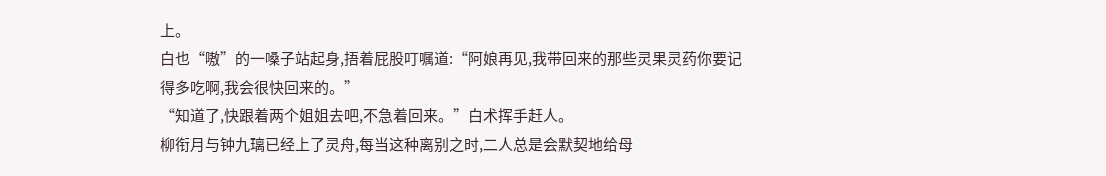上。
白也“嗷”的一嗓子站起身,捂着屁股叮嘱道:“阿娘再见,我带回来的那些灵果灵药你要记得多吃啊,我会很快回来的。”
“知道了,快跟着两个姐姐去吧,不急着回来。”白术挥手赶人。
柳衔月与钟九璃已经上了灵舟,每当这种离别之时,二人总是会默契地给母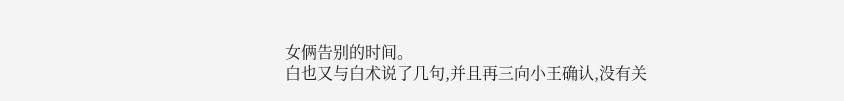女俩告别的时间。
白也又与白术说了几句,并且再三向小王确认,没有关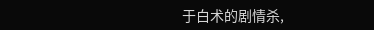于白术的剧情杀,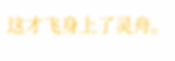这才飞身上了灵舟。